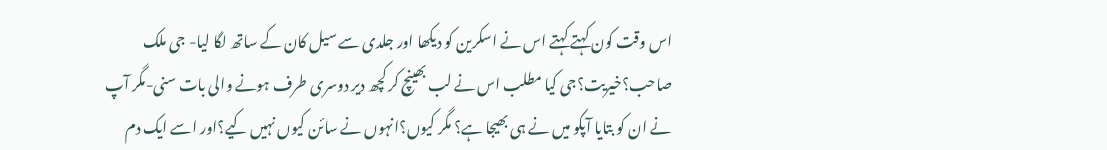اس وقت کون کہتے کہتے اس نے اسکرین کو دیکھا اور جلدی سے سیل کان کے ساتھ لگا لیا- جی ملک صاحب؟خیریت؟جی کیا مطلب اس نے لب بھینچ کر کچھ دیر دوسری طرف ہونے والی بات سنی-مگر آپ نے ان کو بتایا آپکو میں نے ہی بھیجا ہے؟ مگر کیوں؟انہوں نے سائن کیوں نہیں کیے؟اور اسے ایک دم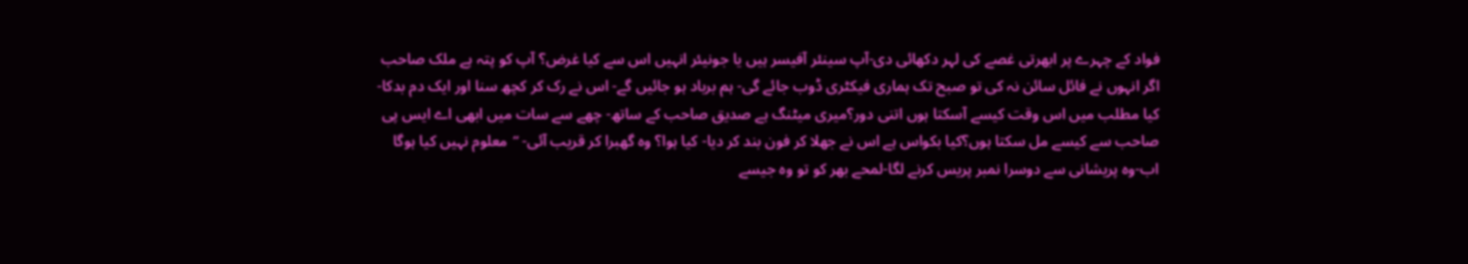فواد کے چہرے پر ابھرتی غصے کی لہر دکھائی دی-آپ سینئر آفیسر ہیں یا جونیئر انہیں اس سے کیا غرض؟ آپ کو پتہ ہے ملک صاحب اگر انہوں نے فائل سائن نہ کی تو صبح تک ہماری فیکٹری ڈوب جائے گی- ہم برباد ہو جائیں گے- اس نے رک کر کچھ سنا اور ایک دم بدکا-کیا مطلب میں اس وقت کیسے آسکتا ہوں اتنی دور؟میری میٹنگ ہے صدیق صاحب کے ساتھ- چھے سے سات میں ابھی اے ایس پی صاحب سے کیسے مل سکتا ہوں؟کیا بکواس ہے اس نے جھلا کر فون بند کر دیا- کیا ہوا؟ وہ گھبرا کر قریب آئی- “معلوم نہیں کیا ہوگا اب-وہ پریشانی سے دوسرا نمبر پریس کرنے لگا-لمحے بھر کو تو وہ جیسے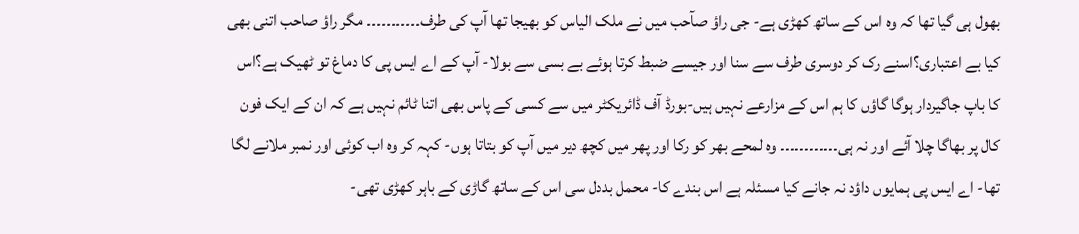بھول ہی گیا تھا کہ وہ اس کے ساتھ کھڑی ہے- جی راؤ صآحب میں نے ملک الیاس کو بھیجا تھا آپ کی طرف۔۔۔۔۔۔۔۔۔۔۔ مگر راؤ صاحب اتنی بھی کیا بے اعتباری؟اسنے رک کر دوسری طرف سے سنا اور جیسے ضبط کرتا ہوئے بے بسی سے بولا- آپ کے اے ایس پی کا دماغ تو ٹھیک ہے؟اس کا باپ جاگیردار ہوگا گاؤں کا ہم اس کے مزارعے نہیں ہیں-بورڈ آف ڈائریکٹر میں سے کسی کے پاس بھی اتنا ٹائم نہیں ہے کہ ان کے ایک فون کال پر بھاگا چلا آئے اور نہ ہی۔۔۔۔۔۔۔۔۔۔۔۔ وہ لمحے بھر کو رکا اور پھر میں کچھ دیر میں آپ کو بتاتا ہوں- کہہ کر وہ اب کوئی اور نمبر ملانے لگا تھا- اے ایس پی ہمایوں داؤد نہ جانے کیا مسئلہ ہے اس بندے کا- محمل بددل سی اس کے ساتھ گاڑی کے باہر کھڑی تھی-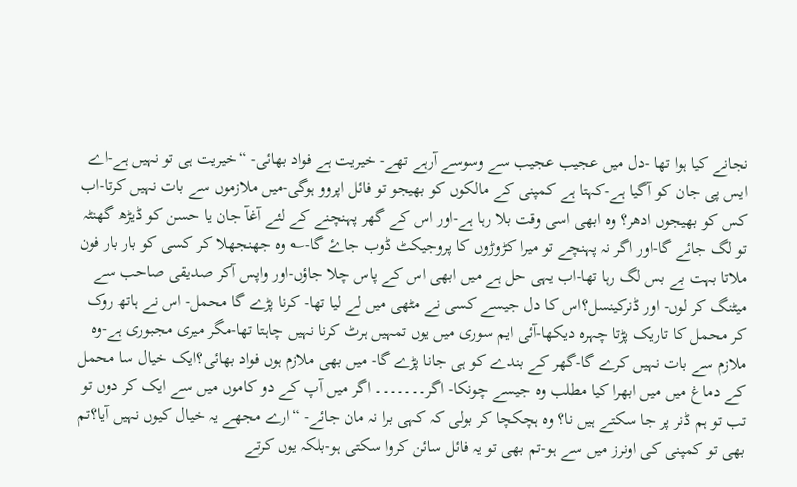نجانے کیا ہوا تھا -دل میں عجیب عجیب سے وسوسے آرہے تھے- خیریت ہے فواد بھائی- “خیریت ہی تو نہیں ہے-اے ایس پی جان کو آگیا ہے-کہتا ہے کمپنی کے مالکوں کو بھیجو تو فائل اپروو ہوگی-میں ملازموں سے بات نہیں کرتا-اب کس کو بھیجوں ادھر؟ وہ ابھی اسی وقت بلا رہا ہے-اور اس کے گھر پہنچنے کے لئے آغآ جان یا حسن کو ڈیڑھ گھنٹہ تو لگ جائے گا-اور اگر نہ پہنچے تو میرا کڑوڑوں کا پروجیکٹ ڈوب جاۓ گا-؎ وہ جھنجھلا کر کسی کو بار بار فون ملاتا بہت بے بس لگ رہا تھا-اب یہی حل ہے میں ابھی اس کے پاس چلا جاؤں-اور واپس آکر صدیقی صاحب سے میٹنگ کر لوں- اور ڈنرکینسل؟اس کا دل جیسے کسی نے مٹھی میں لے لیا تھا- کرنا پڑے گا محمل- اس نے ہاتھ روک کر محمل کا تاریک پڑتا چہرہ دیکھا-آئی ایم سوری میں یوں تمہیں ہرٹ کرنا نہیں چاہتا تھا-مگر میری مجبوری ہے-وہ ملازم سے بات نہیں کرے گا-گھر کے بندے کو ہی جانا پڑے گا- میں بھی ملازم ہوں فواد بھائی؟ایک خیال سا محمل کے دماغ میں میں ابھرا کیا مطلب وہ جیسے چونکا- اگر۔۔۔۔۔۔۔ اگر میں آپ کے دو کاموں میں سے ایک کر دوں تو تب تو ہم ڈنر پر جا سکتے ہیں نا؟ وہ ہچکچا کر بولی کہ کہی برا نہ مان جائے- “ارے مجھے یہ خیال کیوں نہیں آیا؟تم بھی تو کمپنی کی اونرز میں سے ہو-تم بھی تو یہ فائل سائن کروا سکتی ہو-بلکہ یوں کرتے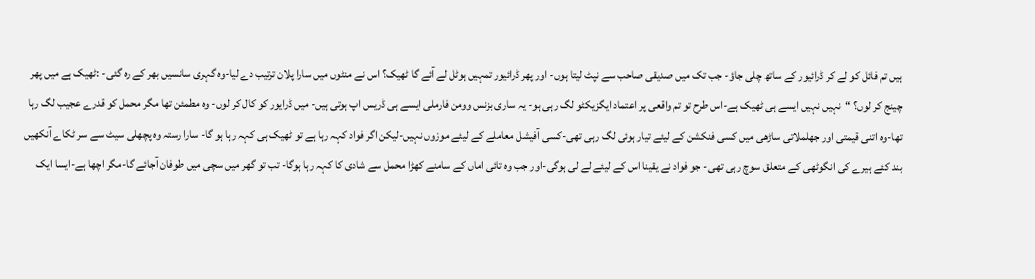ہیں تم فائل کو لے کر ڈرائیور کے ساتھ چلی جاؤ- جب تک میں صدیقی صاحب سے نپٹ لیتا ہوں- اور پھر ڈرائیور تمہیں ہوٹل لے آئے گا ٹھیک؟ اس نے منٹوں میں سارا پلان ترتیب دے لیا-وہ گہری سانسیں بھر کے رہ گئی- :ٹھیک ہے میں پھر چینج کر لوں؟ “نہیں نہیں ایسے ہی ٹھیک ہے-اس طرح تو تم واقعی پر اعتماد ایگزیکٹو لگ رہی ہو- یہ ساری بزنس وومن فارملی ایسے ہی ڈریس اپ ہوتی ہیں- میں ڈرایور کو کال کر لوں- وہ مطمئن تھا مگر محمل کو قدرے عجیب لگ رہا تھا-وہ اتنی قیمتی اور جھلملاتی ساڑھی میں کسی فنکشن کے لیئے تیار ہوئی لگ رہی تھی-کسی آفیشل معاملے کے لیئے موزوں نہیں-لیکن اگر فواد کہہ رہا ہے تو ٹھیک ہی کہہ رہا ہو گا- سارا رستہ وہ پچھلی سیٹ سے سر ٹکاے آنکھیں بند کئے ہیرے کی انگوٹھی کے متعلق سوچ رہی تھی- جو فواد نے یقینا اس کے لیئے لے لی ہوگی-اور جب وہ تائی اماں کے سامنے کھڑا محمل سے شادی کا کہہ رہا ہوگا- تب تو گھر میں سچی میں طوفان آجائے گا-مگر اچھا ہے-ایسا ایک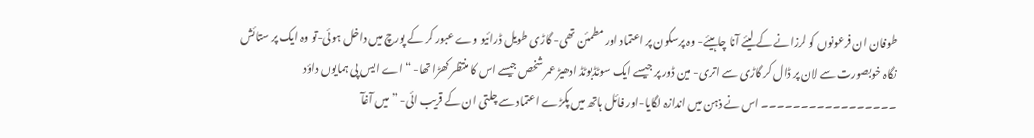طوفان ان فرعونوں کو لرزانے کے لیئے آنا چاہیئے- وہ پرسکون پر اعتماد اور مطمئن تھی- گاڑی طویل ڈرائیو وے عبور کر کے پورچ میں داخل ہوئی-تو وہ ایک پر ستائش نگاہ خوبصورت سے لان پر ڈال کر گاڑی سے اتری- مین ڈور پر جیسے ایک سوٹڈبوٹڈ ادھیڑ عمر شخص جیسے اس کا منتظر کھڑا تھا- “اے ایس پی ہمایوں داؤد ۔۔۔۔۔۔۔۔۔۔۔۔۔۔۔۔۔ اس نے ذہن میں اندازہ لگایا-اور فائل ہاتھ میں پکڑے اعتماد سے چلتی ان کے قریب ائی- ” میں آغآ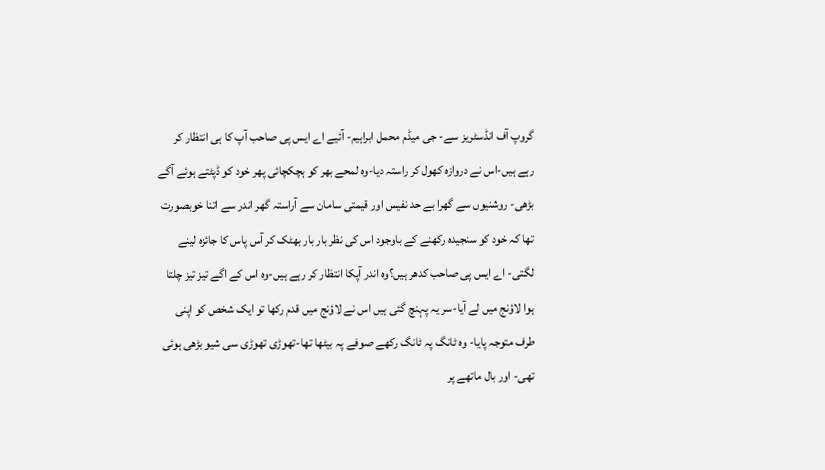گروپ آف انڈسٹریز سے- جی میڈم محمل ابراہیم- آئیے اے ایس پی صاحب آپ کا ہی انتظار کر رہے ہیں-اس نے دروازہ کھول کر راستہ دیا-وہ لمحے بھر کو ہچکچائی پھر خود کو ڈپٹتے ہوئے آگے بڑھی- روشنیوں سے گھرا بے حد نفیس اور قیمتی سامان سے آراستہ گھر اندر سے اتنا خوبصورت تھا کہ خود کو سنجیدہ رکھنے کے باوجود اس کی نظر بار بار بھٹک کر آس پاس کا جائزہ لینے لگتی- اے ایس پی صاحب کدھر ہیں؟وہ اندر آپکا انتظار کر رہے ہیں-وہ اس کے اگے تیز تیز چلتا ہوا لاؤنج میں لے آیا-سر یہ پہنچ گئی ہیں اس نے لاؤنج میں قدم رکھا تو ایک شخص کو اپنی طرف متوجہ پایا- وہ ٹانگ پہ ٹانگ رکھے صوفے پہ بیٹھا تھا-تھوڑی تھوڑی سی شیو بڑھی ہوئی تھی- اور بال ماتھے پر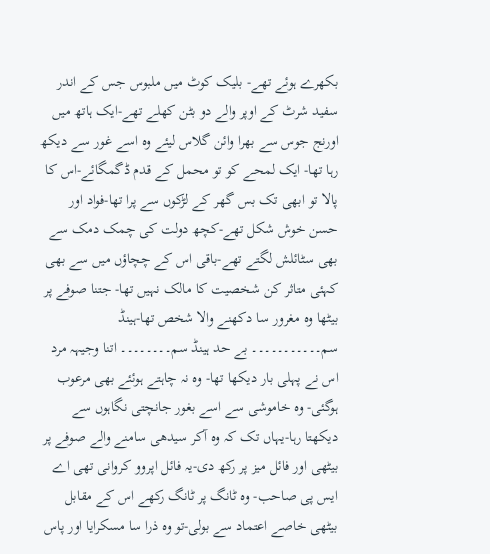بکھرے ہوئے تھے- بلیک کوٹ میں ملبوس جس کے اندر سفید شرٹ کے اوپر والے دو بٹن کھلے تھے-ایک ہاتھ میں اورنج جوس سے بھرا وائن گلاس لیئے وہ اسے غور سے دیکھ رہا تھا- ایک لمحے کو تو محمل کے قدم ڈگمگائے-اس کا پالا تو ابھی تک بس گھر کے لڑکوں سے پرا تھا-فواد اور حسن خوش شکل تھے-کچھ دولت کی چمک دمک سے بھی سٹائلش لگتے تھے-باقی اس کے چچاؤں میں سے بھی کہئی متاثر کن شخصیت کا مالک نہیں تھا- جتنا صوفے پر بیٹھا وہ مغرور سا دکھنے والا شخص تھا-ہینڈ سم۔۔۔۔۔۔۔۔۔۔۔ بے حد ہینڈ سم۔۔۔۔۔۔۔۔ اتنا وجیہہ مرد اس نے پہلی بار دیکھا تھا- وہ نہ چاہتے ہوئئے بھی مرعوب ہوگئی- وہ خاموشی سے اسے بغور جانچتی نگاہوں سے دیکھتا رہا-یہاں تک کہ وہ آکر سیدھی سامنے والے صوفے پر بیٹھی اور فائل میز پر رکھ دی-یہ فائل اپروو کروانی تھی اے ایس پی صاحب- وہ ٹانگ پر ٹانگ رکھے اس کے مقابل بیٹھی خاصے اعتماد سے بولی-تو وہ ذرا سا مسکرایا اور پاس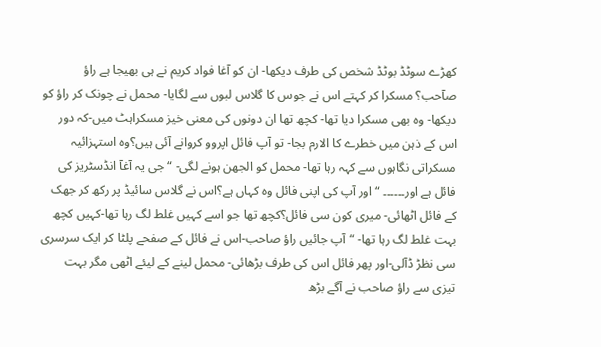کھڑے سوٹڈ بوٹڈ شخص کی طرف دیکھا- ان کو آغا فواد کریم نے ہی بھیجا ہے راؤ صآحب؟ مسکرا کر کہتے اس نے جوس کا گلاس لبوں سے لگایا- محمل نے چونک کر راؤ کو دیکھا- وہ بھی مسکرا دیا تھا- کچھ تھا ان دونوں کی معنی خیز مسکراہٹ میں-کہ دور اس کے ذہن میں خطرے کا الارم بجا- تو آپ فائل اپروو کروانے آئی ہیں؟وہ استہزائیہ مسکراتی نگاہوں سے کہہ رہا تھا- محمل کو الجھن ہونے لگی- “جی یہ آغآ انڈسٹریز کی فائل ہے اور۔۔۔۔۔۔ “اور آپ کی اپنی فائل وہ کہاں ہے؟اس نے گلاس سائیڈ پر رکھ کر جھک کے فائل اٹھائی- میری کون سی فائل؟کچھ تھا جو اسے کہیں غلط لگ رہا تھا-کہیں کچھ بہت غلط لگ رہا تھا- “آپ جائیں راؤ صاحب-اس نے فائل کے صفحے پلٹا کر ایک سرسری سی نظڑ ڈآلی-اور پھر فائل اس کی طرف بڑھائی- محمل لینے کے لیئے اٹھی مگر بہت تیزی سے راؤ صاحب نے آگے بڑھ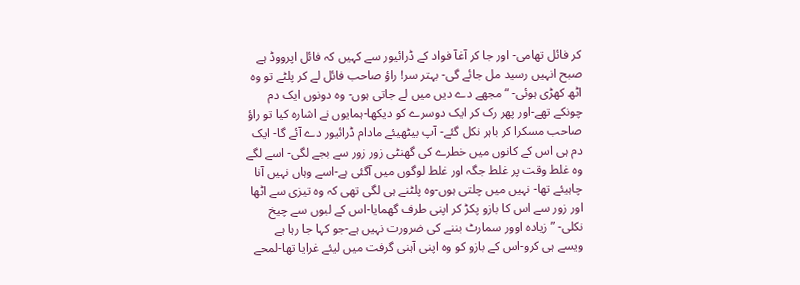کر فائل تھامی- اور جا کر آغآ فواد کے ڈرائیور سے کہیں کہ فائل اپرووڈ ہے صبح انہیں رسید مل جائے گی- بہتر سر! راؤ صاحب فائل لے کر پلٹے تو وہ اٹھ کھڑی ہوئی- “مجھے دے دیں میں لے جاتی ہوں- وہ دونوں ایک دم چونکے تھے-اور پھر رک کر ایک دوسرے کو دیکھا-ہمایوں نے اشارہ کیا تو راؤ صاحب مسکرا کر باہر نکل گئے- آپ بیٹھیئے مادام ڈرائیور دے آئے گا- ایک دم ہی اس کے کانوں میں خطرے کی گھنٹی زور زور سے بجے لگی- اسے لگے وہ غلط وقت پر غلط جگہ اور غلط لوگوں میں آگئی ہے-اسے وہاں نہیں آنا چاہیئے تھا- نہیں میں چلتی ہوں-وہ پلٹنے ہی لگی تھی کہ وہ تیزی سے اٹھا اور زور سے اس کا بازو پکڑ کر اپنی طرف گھمایا-اس کے لبوں سے چیخ نکلی- ” زیادہ اوور سمارٹ بننے کی ضرورت نہیں ہے-جو کہا جا رہا ہے ویسے ہی کرو-اس کے بازو کو وہ اپنی آہنی گرفت میں لیئے غرایا تھا-لمحے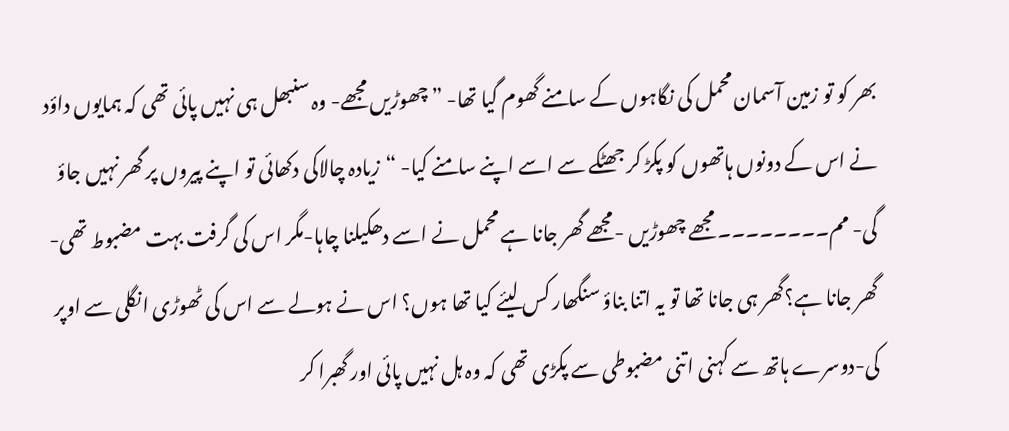بھر کو تو زمین آسمان محمل کی نگاہوں کے سامنے گھوم گیا تھا- ” چھوڑیں مجھے- وہ سنبھل ہی نہیں پائی تھی کہ ہمایوں داؤد نے اس کے دونوں ہاتھوں کو پکڑ کر جھٹکے سے اسے اپنے سامنے کیا- “زیادہ چالاکی دکھائی تو اپنے پیروں پر گھر نہیں جاؤ گی- مم۔۔۔۔۔۔۔۔ مجھے چھوڑیں -مجھے گھر جانا ہے محمل نے اسے دھکیلنا چاہا-مگر اس کی گرفت بہت مضبوط تھی- گھر جانا ہے؟گھر ہی جانا تھا تو یہ اتنا بناؤ سنگھار کس لیئے کیا تھا ہوں؟ اس نے ہولے سے اس کی ٹھوڑی انگلی سے اوپر کی-دوسرے ہاتھ سے کہنی اتنی مضبوطی سے پکڑی تھی کہ وہ ہل نہیں پائی اور گھبرا کر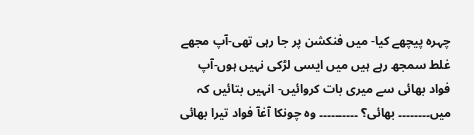چہرہ پیچھے کیا- میں فنکشن پر جا رہی تھی-آپ مجھے غلط سمجھ رہے ہیں میں ایسی لڑکی نہیں ہوں-آپ فواد بھائی سے میری بات کروائیں- انہیں بتائیں کہ میں۔۔۔۔۔۔۔۔ بھائی؟ ۔۔۔۔۔۔۔۔۔۔ وہ چونکا آغآ فواد تیرا بھائی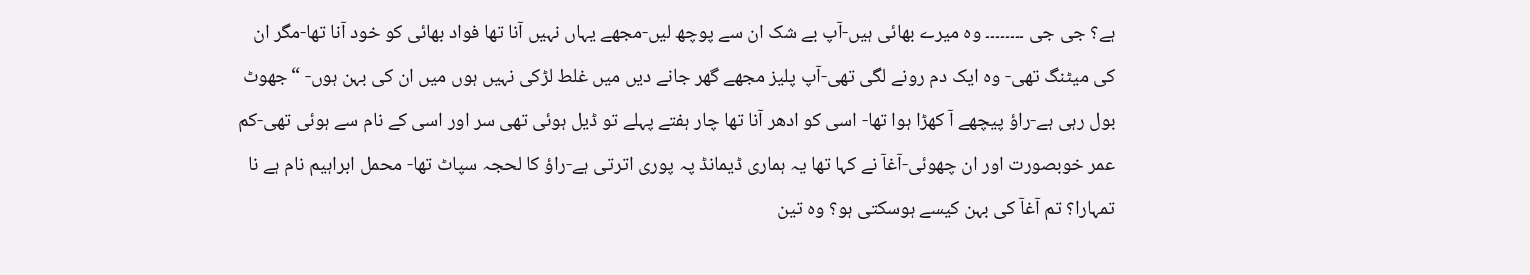ہے؟ جی جی ۔۔۔۔۔۔۔۔ وہ میرے بھائی ہیں-آپ بے شک ان سے پوچھ لیں-مجھے یہاں نہیں آنا تھا فواد بھائی کو خود آنا تھا-مگر ان کی میٹنگ تھی- وہ ایک دم رونے لگی تھی-آپ پلیز مجھے گھر جانے دیں میں غلط لڑکی نہیں ہوں میں ان کی بہن ہوں- “جھوٹ بول رہی ہے-راؤ پیچھے آ کھڑا ہوا تھا- اسی کو ادھر آنا تھا چار ہفتے پہلے تو ڈیل ہوئی تھی سر اور اسی کے نام سے ہوئی تھی-کم عمر خوبصورت اور ان چھوئی-آغآ نے کہا تھا یہ ہماری ڈیمانڈ پہ پوری اترتی ہے-راؤ کا لحجہ سپاٹ تھا- محمل ابراہیم نام ہے نا تمہارا؟ تم آغآ کی بہن کیسے ہوسکتی ہو؟ وہ تین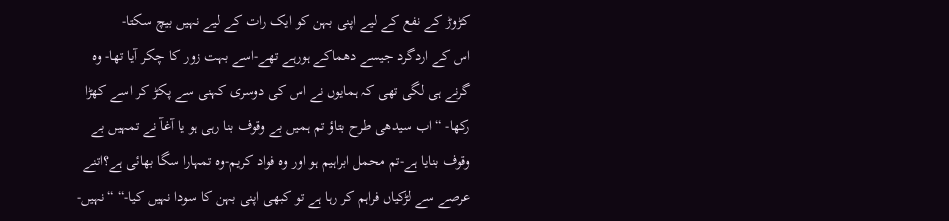کڑوڑ کے نفع کے لیے اپنی بہن کو ایک رات کے لیے نہیں بیچ سکتا-
اس کے اردگرد جیسے دھماکے ہورہے تھے-اسے بہت زور کا چکر آیا تھا- وہ گرنے ہی لگی تھی کہ ہمایوں نے اس کی دوسری کہنی سے پکڑ کر اسے کھڑا رکھا- “اب سیدھی طرح بتاؤ تم ہمیں بے وقوف بنا رہی ہو یا آغآ نے تمہیں بے وقوف بنایا ہے-تم محمل ابراہیم ہو اور وہ فواد کریم-وہ تمہارا سگا بھائی ہے؟اتنے عرصے سے لڑکیاں فراہم کر رہا ہے تو کبھی اپنی بہن کا سودا نہیں کیا-“ “نہیں-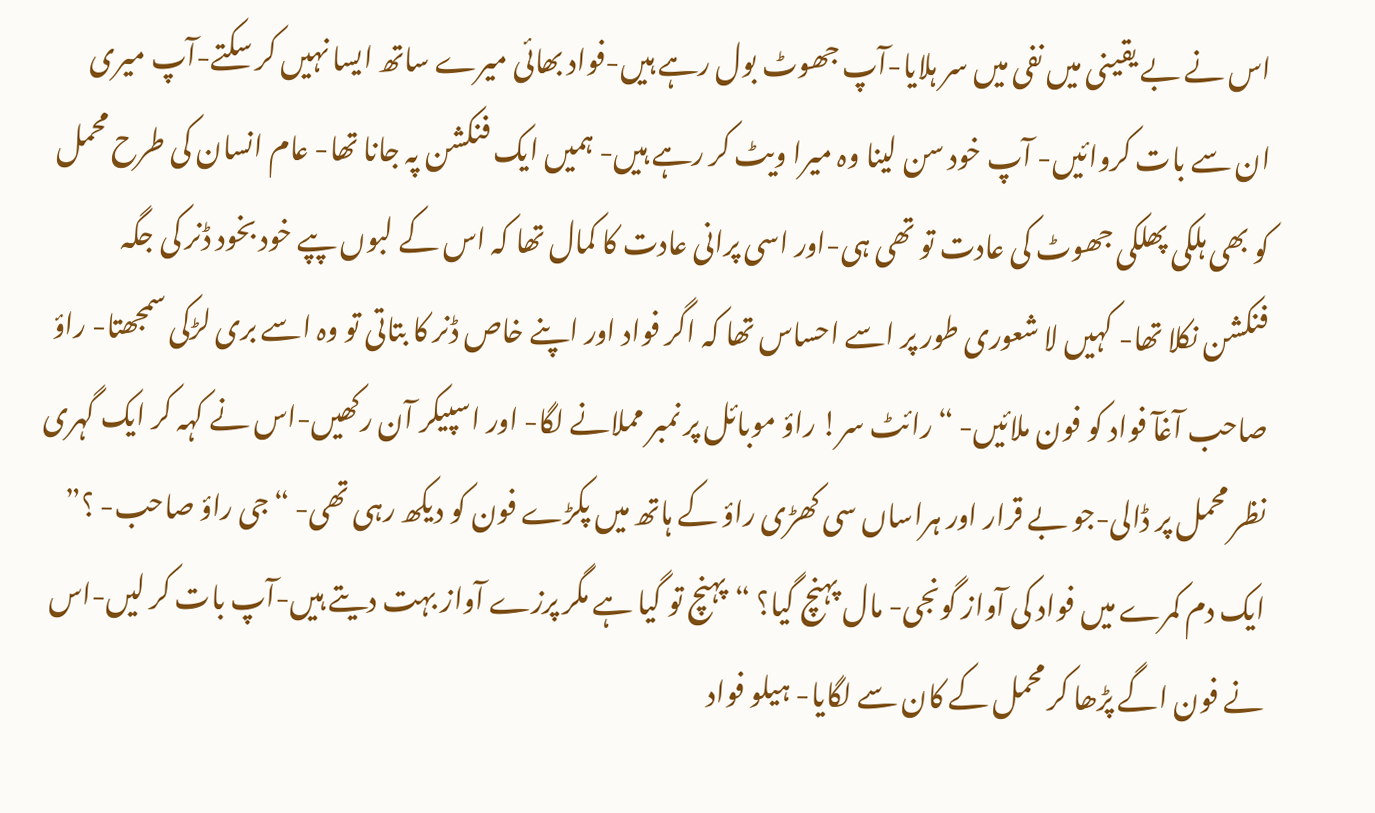اس نے بے یقینی میں نفی میں سر ہلایا-آپ جھوٹ بول رہے ہیں-فواد بھائی میرے ساتھ ایسا نہیں کر سکتے-آپ میری ان سے بات کروائیں- آپ خود سن لینا وہ میرا ویٹ کر رہے ہیں- ہمیں ایک فنکشن پہ جانا تھا- عام انسان کی طرح محمل کو بھی ہلکی پھلکی جھوٹ کی عادت تو تھی ہی-اور اسی پرانی عادت کا کمال تھا کہ اس کے لبوں پپے خود بخود ڈنر کی جگہ فنکشن نکلا تھا- کہیں لا شعوری طور پر اسے احساس تھا کہ اگر فواد اور اپنے خاص ڈنر کا بتاتی تو وہ اسے بری لڑکی سمجھتا- راؤ صاحب آغآ فواد کو فون ملائیں- “رائٹ سر! راؤ موبائل پر نمبر مملانے لگا- اور اسپیکر آن رکھیں-اس نے کہہ کر ایک گہری نظر محمل پر ڈالی-جو بے قرار اور ہراساں سی کھڑی راؤ کے ہاتھ میں پکڑے فون کو دیکھ رہی تھی- “جی راؤ صاحب- ؟” ایک دم کمرے میں فواد کی آواز گونجی- مال پہنچ گیا؟ “پہنچ تو گیا ہے مگر پرزے آواز بہت دیتے ہیں-آپ بات کر لیں-اس نے فون اگے پڑھا کر محمل کے کان سے لگایا- ہیلو فواد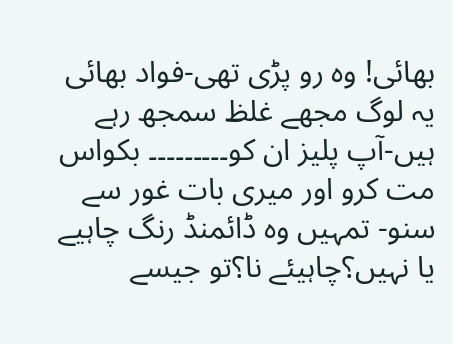بھائی! وہ رو پڑی تھی-فواد بھائی یہ لوگ مجھے غلظ سمجھ رہے ہیں-آپ پلیز ان کو۔۔۔۔۔۔۔۔۔ بکواس مت کرو اور میری بات غور سے سنو- تمہیں وہ ڈائمنڈ رنگ چاہیے یا نہیں؟چاہیئے نا؟تو جیسے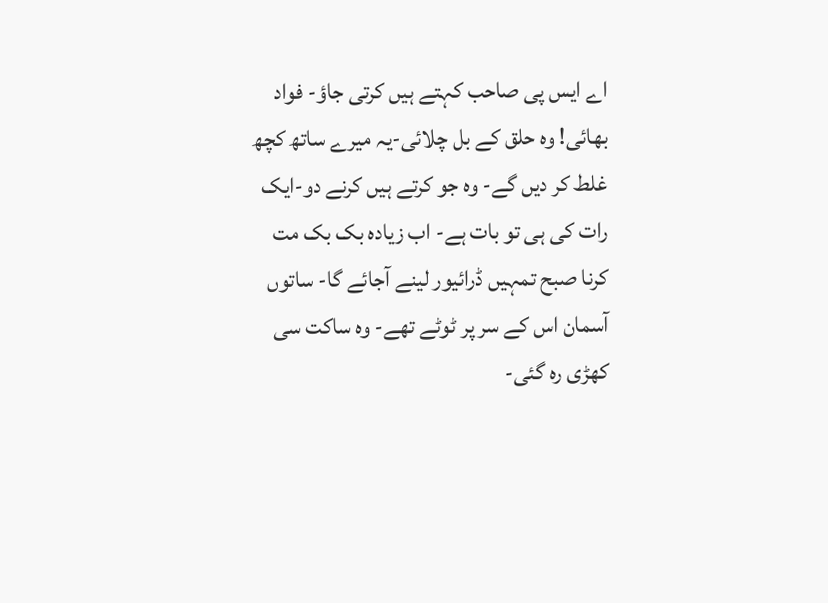اے ایس پی صاحب کہتے ہیں کرتی جاؤ- فواد بھائی! وہ حلق کے بل چلائی-یہ میرے ساتھ کچھ غلط کر دیں گے- وہ جو کرتے ہیں کرنے دو-ایک رات کی ہی تو بات ہے- اب زیادہ بک بک مت کرنا صبح تمہیں ڈرائیور لینے آجائے گا- ساتوں آسمان اس کے سر پر ٹوٹے تھے- وہ ساکت سی کھڑی رہ گئی-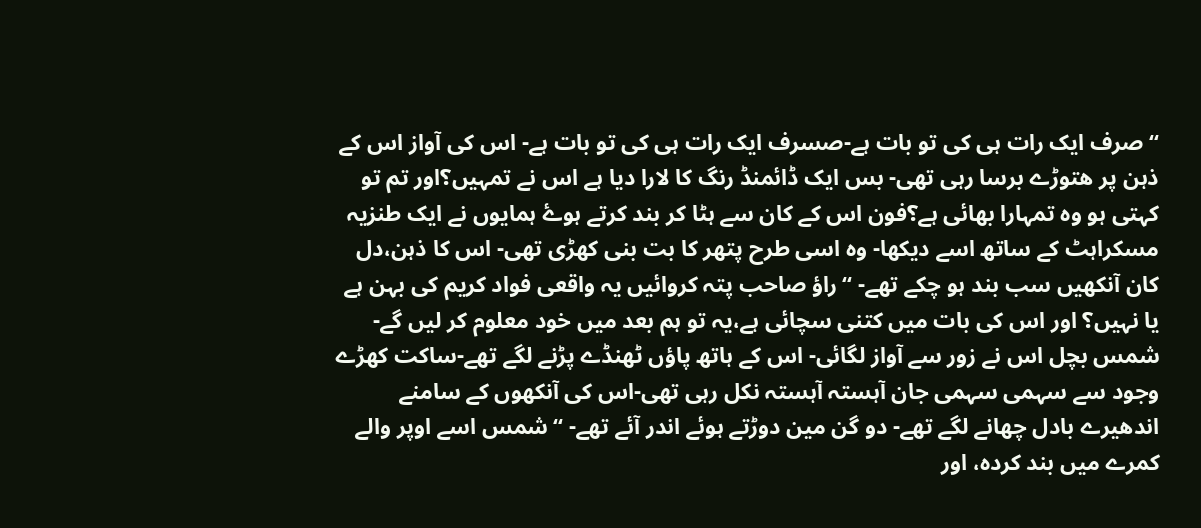“صرف ایک رات ہی کی تو بات ہے-صسرف ایک رات ہی کی تو بات ہے- اس کی آواز اس کے ذہن پر ھتوڑے برسا رہی تھی- بس ایک ڈائمنڈ رنگ کا لارا دیا ہے اس نے تمہیں؟اور تم تو کہتی ہو وہ تمہارا بھائی ہے؟فون اس کے کان سے ہٹا کر بند کرتے ہوۓ ہمایوں نے ایک طنزیہ مسکراہٹ کے ساتھ اسے دیکھا- وہ اسی طرح پتھر کا بت بنی کھڑی تھی- اس کا ذہن،دل کان آنکھیں سب بند ہو چکے تھے- “راؤ صاحب پتہ کروائیں یہ واقعی فواد کریم کی بہن ہے یا نہیں؟ اور اس کی بات میں کتنی سچائی ہے،یہ تو ہم بعد میں خود معلوم کر لیں گے-شمس بچل اس نے زور سے آواز لگائی- اس کے ہاتھ پاؤں ٹھنڈے پڑنے لگے تھے-ساکت کھڑے وجود سے سہمی سہمی جان آہستہ آہستہ نکل رہی تھی-اس کی آنکھوں کے سامنے اندھیرے بادل چھانے لگے تھے- دو گن مین دوڑتے ہوئے اندر آئے تھے- “شمس اسے اوپر والے کمرے میں بند کردہ، اور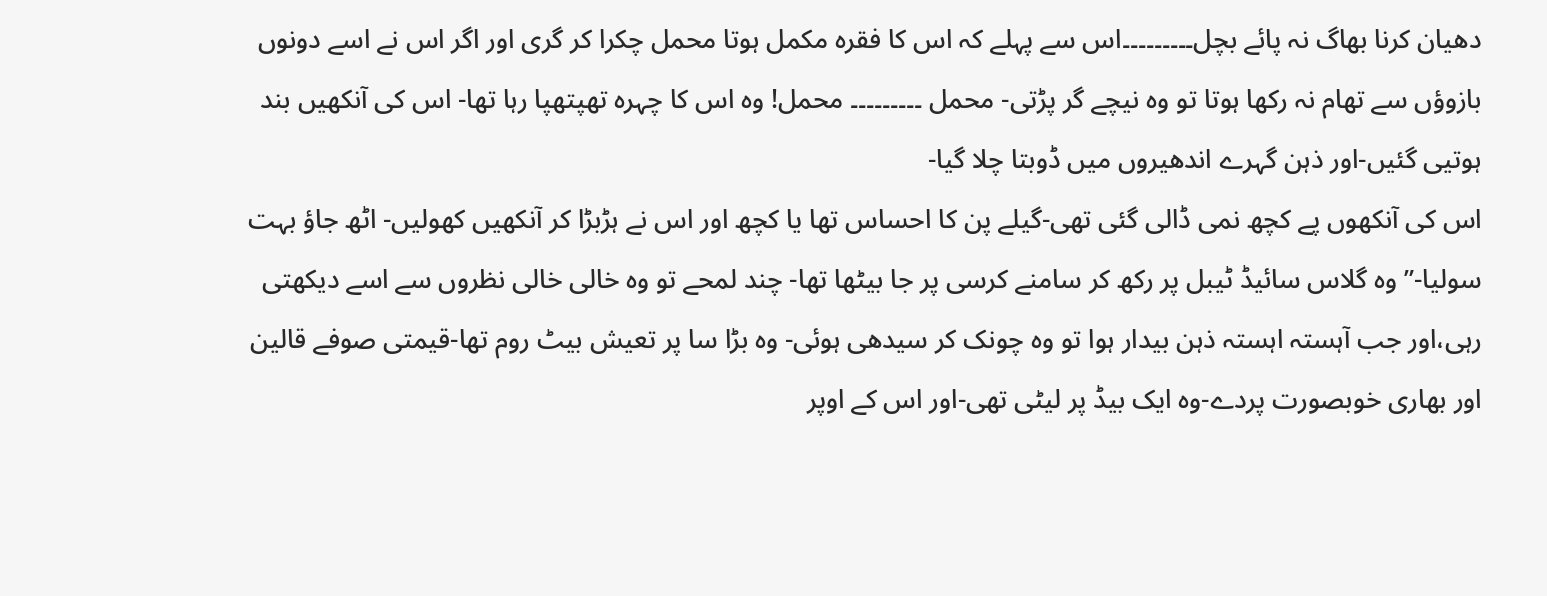دھیان کرنا بھاگ نہ پائے بچل۔۔۔۔۔۔۔۔۔اس سے پہلے کہ اس کا فقرہ مکمل ہوتا محمل چکرا کر گری اور اگر اس نے اسے دونوں بازوؤں سے تھام نہ رکھا ہوتا تو وہ نیچے گر پڑتی- محمل ۔۔۔۔۔۔۔۔۔ محمل! وہ اس کا چہرہ تھپتھپا رہا تھا- اس کی آنکھیں بند ہوتیی گئیں-اور ذہن گہرے اندھیروں میں ڈوبتا چلا گیا-
اس کی آنکھوں پے کچھ نمی ڈالی گئی تھی-گیلے پن کا احساس تھا یا کچھ اور اس نے ہڑبڑا کر آنکھیں کھولیں- اٹھ جاؤ بہت سولیا-” وہ گلاس سائیڈ ٹیبل پر رکھ کر سامنے کرسی پر جا بیٹھا تھا- چند لمحے تو وہ خالی خالی نظروں سے اسے دیکھتی رہی،اور جب آہستہ اہستہ ذہن بیدار ہوا تو وہ چونک کر سیدھی ہوئی- وہ بڑا سا پر تعیش بیٹ روم تھا-قیمتی صوفے قالین اور بھاری خوبصورت پردے-وہ ایک بیڈ پر لیٹی تھی-اور اس کے اوپر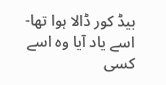بیڈ کور ڈالا ہوا تھا- اسے یاد آیا وہ اسے کسی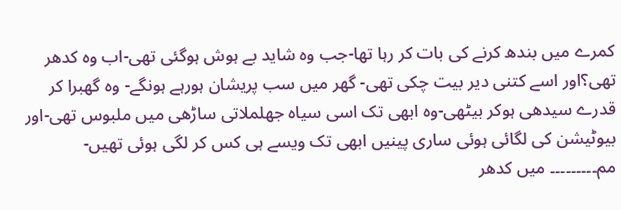کمرے میں بندھ کرنے کی بات کر رہا تھا-جب وہ شاید بے ہوش ہوگئی تھی-اب وہ کدھر تھی؟اور اسے کتنی دیر بیت چکی تھی- گھر میں سب پریشان ہورہے ہونگے- وہ گھبرا کر قدرے سیدھی ہوکر بیٹھی-وہ ابھی تک اسی سیاہ جھلملاتی ساڑھی میں ملبوس تھی-اور بیوٹیشن کی لگائی ہوئی ساری پینیں ابھی تک ویسے ہی کس کر لگی ہوئی تھیں- مم۔۔۔۔۔۔۔۔۔ میں کدھر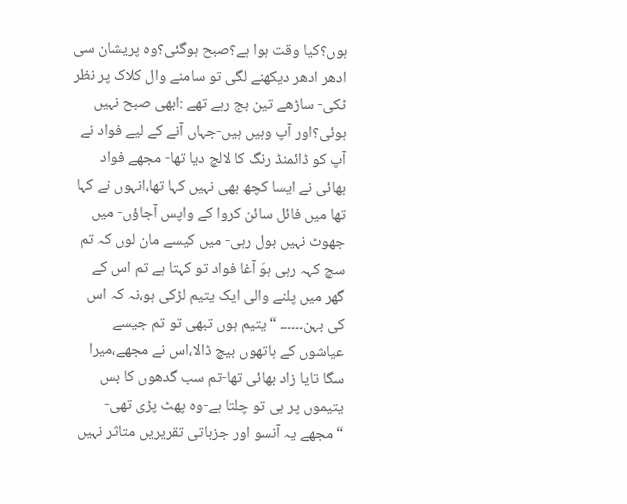ہوں؟کیا وقت ہوا ہے؟صبح ہوگئی؟وہ پریشان سی ادھر ادھر دیکھنے لگی تو سامنے وال کلاک پر نظر ٹکی- ساڑھے تین بج رہے تھے :ابھی صبح نہیں ہوئی؟اور آپ وہیں ہیں-جہاں آنے کے لیے فواد نے آپ کو ڈائمنڈ رنگ کا لالچ دیا تھا- مجھے فواد بھائی نے ایسا کچھ بھی نہیں کہا تھا،انہوں نے کہا تھا میں فائل سائن کروا کے واپس آجاؤں- میں جھوٹ نہیں بول رہی- میں کیسے مان لوں کہ تم سچ کہہ رہی ہوَ آغا فواد تو کہتا ہے تم اس کے گھر میں پلنے والی ایک یتیم لڑکی ہو،نہ کہ اس کی بہن۔۔۔۔۔۔ “یتیم ہوں تبھی تو تم جیسے عیاشوں کے ہاتھوں بیچ ڈالا،اس نے مجھے،میرا سگا تایا زاد بھائی تھا-تم سب گدھوں کا بس یتیموں پر ہی تو چلتا ہے-وہ پھٹ پڑی تھی- “مجھے یہ آنسو اور جزباتی تقریریں متاثر نہیں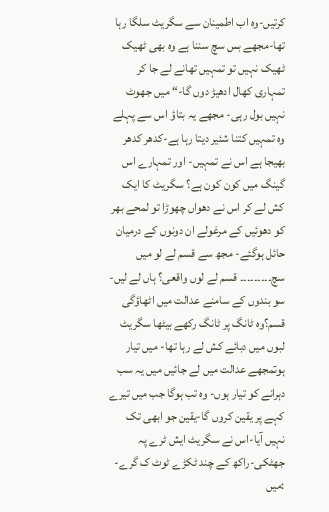کرتیں-وہ اب اطمینان سے سگریٹ سلگا رہا تھا-مجھے بس سچ سننا ہے وہ بھی ٹھیک ٹھیک نہیں تو تمہیں تھانے لے جا کر تمہاری کھال ادھیڑ دوں گا-“ میں جھوٹ نہیں بول رہی- مجھے یہ بتاؤ اس سے پہلے وہ تمہیں کتنا شئیر دیتا رہا ہے-کدھر کدھر بھیجا ہے اس نے تمہیں- اور تمہارے اس گینگ میں کون کون ہے؟ سگریٹ کا ایک کش لے کر اس نے دھواں چھوڑا تو لمحے بھر کو دھوئیں کے مرغولے ان دونوں کے درمیان حائل ہوگئے- مجھ سے قسم لے لو میں سچ۔۔۔۔۔۔۔۔۔ قسم لے لوں واقعی؟ ہاں لے لیں- سو بندوں کے سامنے عدالت میں اٹھاؤگی قسم؟وہ ٹانگ پر ٹانگ رکھے بیٹھا سگریٹ لبوں میں دبائے کش لے رہا تھا- میں تیار ہوںٓمجھے عدالت میں لے جائیں میں یہ سب دہرانے کو تیار ہوں- وہ تب ہوگا جب میں تیرے کہے پر یقین کروں گا-یقین جو ابھی تک نہیں آیا-اس نے سگریٹ ایش ٹرے پہ جھٹکی-راکھ کے چند ٹکڑے ٹوٹ ک گرے- :میں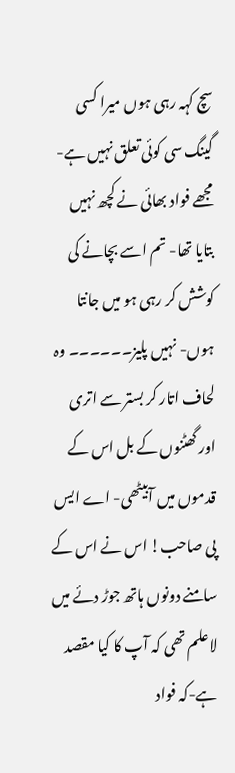سچ کہہ رہی ہوں میرا کسی گینگ سی کوئی تعلق نہیں ہے-مجھے فواد بھائی نے کچھ نہیں بتایا تھا- تم اسے بچانے کی کوشش کر رہی ہو میں جانتا ہوں- نہیں پلیز۔۔۔۔۔۔ وہ لحاف اتار کر بستر سے اتری اور گھٹنوں کے بل اس کے قدموں میں آبیٹھی- اے ایس پی صاحب! اس نے اس کے سامنے دونوں ہاتھ جوڑ دئے میں لاعلم تھی کہ آپ کا کیا مقصد ہے-کہ فواد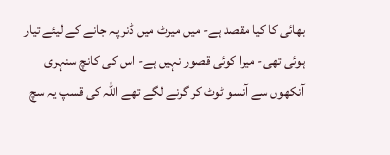بھائی کا کیا مقصد ہے- میں میرٹ میں ڈنر پہ جانے کے لیئے تیار ہوئی تھی- میرا کوئی قصور نہیں ہے- اس کی کانچ سنہری آنکھوں سے آنسو ٹوٹ کر گرنے لگے تھے اللہ کی قسپ یہ سچ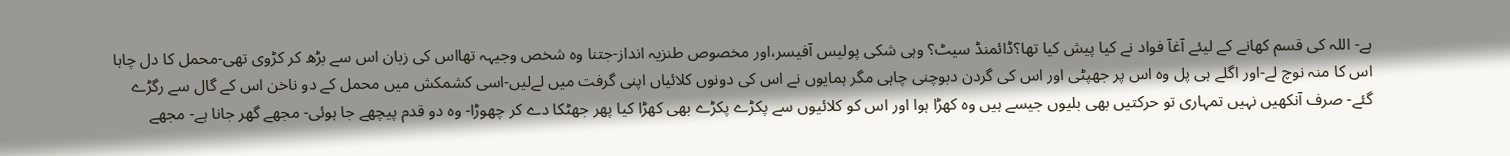ہے- اللہ کی قسم کھانے کے لیئے آغآ فواد نے کیا پیش کیا تھا؟ڈائمنڈ سیٹ؟ وہی شکی پولیس آفیسر،اور مخصوص طنزیہ انداز-جتنا وہ شخص وجیہہ تھااس کی زبان اس سے بڑھ کر کڑوی تھی-محمل کا دل چاہا اس کا منہ نوچ لے-اور اگلے ہی پل وہ اس پر جھپٹی اور اس کی گردن دبوچنی چاہی مگر ہمایوں نے اس کی دونوں کلائیاں اپنی گرفت میں لےلیں-اسی کشمکش میں محمل کے دو ناخن اس کے گال سے رگڑے گئے- صرف آنکھیں نہیں تمہاری تو حرکتیں بھی بلیوں جیسے ہیں وہ کھڑا ہوا اور اس کو کلائیوں سے پکڑے پکڑے بھی کھڑا کیا پھر جھٹکا دے کر چھوڑا- وہ دو قدم پیچھے جا ہوئی- مجھے گھر جانا ہے- مجھے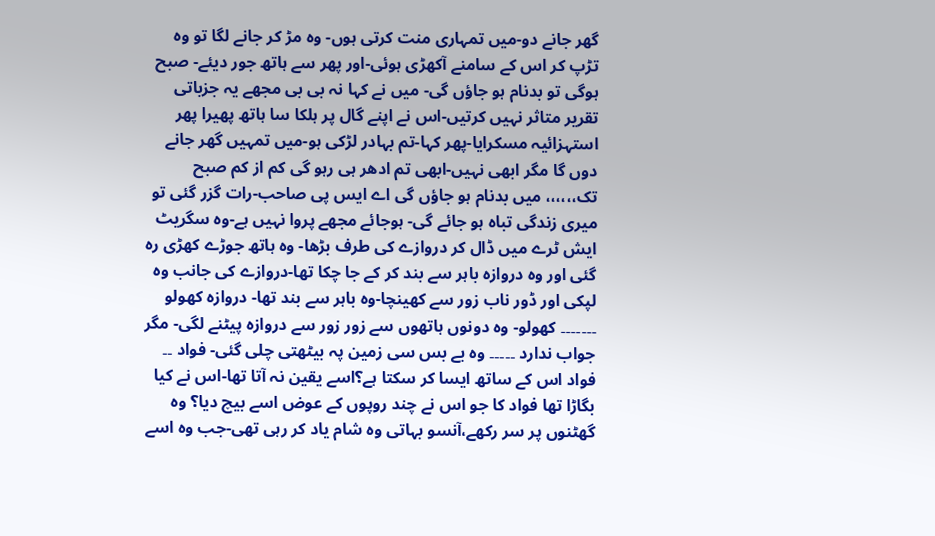گھر جانے دو-میں تمہاری منت کرتی ہوں- وہ مڑ کر جانے لگا تو وہ تڑپ کر اس کے سامنے آکھڑی ہوئی-اور پھر سے ہاتھ جور دیئے- صبح ہوگی تو بدنام ہو جاؤں گی- میں نے کہا نہ بی بی مجھے یہ جزباتی تقریر متاثر نہیں کرتیں-اس نے اپنے گال پر ہلکا سا ہاتھ پھیرا پھر استہزائیہ مسکرایا-پھر کہا-تم بہادر لڑکی ہو-میں تمہیں گھر جانے دوں گا مگر ابھی نہیں-ابھی تم ادھر ہی رہو گی کم از کم صبح تک،،،،،، میں بدنام ہو جاؤں گی اے ایس پی صاحب-رات گزر گئی تو میری زندگی تباہ ہو جائے گی- ہوجائے مجھے پروا نہیں ہے-وہ سگریٹ ایش ٹرے میں ڈال کر دروازے کی طرف بڑھا- وہ ہاتھ جوڑے کھڑی رہ گئی اور وہ دروازہ باہر سے بند کر کے جا چکا تھا-دروازے کی جانب وہ لپکی اور ڈور ناب زور سے کھینچا-وہ باہر سے بند تھا- دروازہ کھولو ۔۔۔۔۔۔۔ کھولو- وہ دونوں ہاتھوں سے زور زور سے دروازہ پیٹنے لگی- مگر جواب ندارد ۔۔۔۔۔ وہ بے بس سی زمین پہ بیٹھتی چلی گئی- فواد ۔۔ فواد اس کے ساتھ ایسا کر سکتا ہے؟اسے یقین نہ آتا تھا-اس نے کیا بگاڑا تھا فواد کا جو اس نے چند روپوں کے عوض اسے بیچ دیا؟ وہ گھٹنوں پر سر رکھے،آنسو بہاتی وہ شام یاد کر رہی تھی-جب وہ اسے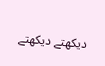دیکھتے دیکھتے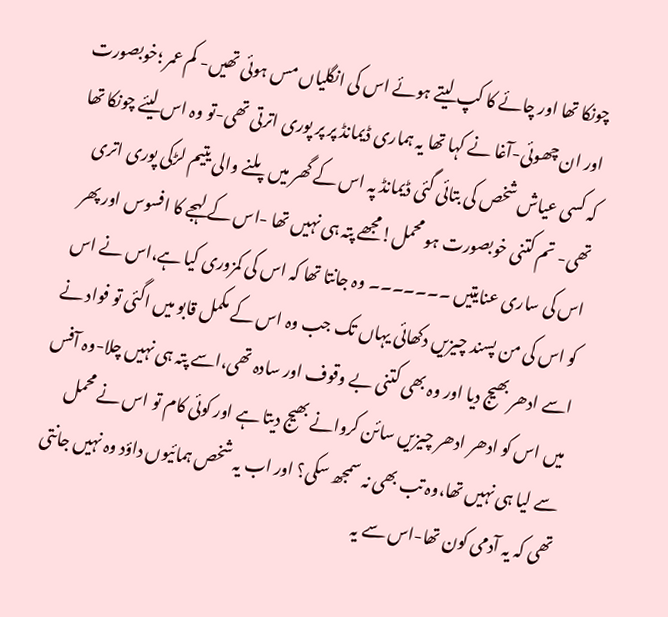چونکا تھا اور چائے کا کپ لیتے ہوئے اس کی انگلیاں مس ہوئی تھیں- کم عمر ؛خوبصورت اور ان چھوئی-آغا نے کہا تھا یہ ہماری ڈیمانڈ پر پر پوری اترتی تھی-تو وہ اس لیئے چونکا تھا کہ کسی عیاش شخص کی بتائی گئی ڈیمانڈ پہ اس کے گھر میں پلنے والی یتیم لڑکی پوری اتری تھی- تم کتنی خوبصورت ہو محمل!مجھے پتہ ہی نہیں تھا -اس کے لہجے کا افسوس اور پھر اس کی ساری عنایتیں ۔۔۔۔۔۔۔ وہ جانتا تھا کہ اس کی کمزوری کیا ہے،اس نے اس کو اس کی من پسند چیزیں دکھائی یہاں تک جب وہ اس کے مکمل قابو میں اگئی تو فواد نے اسے ادھر بھیج دیا اور وہ بھی کتنی بے وقوف اور سادہ تھی،اسے پتہ ہی نہیں چلا-وہ آفس میں اس کو ادھر ادھر چیزیں سائن کروانے بھیج دیتا ہے اور کوئی کام تو اس نے محمل سے لیا ہی نہیں تھا،وہ تب بھی نہ سمجھ سکی؟ اور اب یہ شخص ہمائیوں داؤد وہ نہیں جانتی تھی کہ یہ آدمی کون تھا-اس سے یہ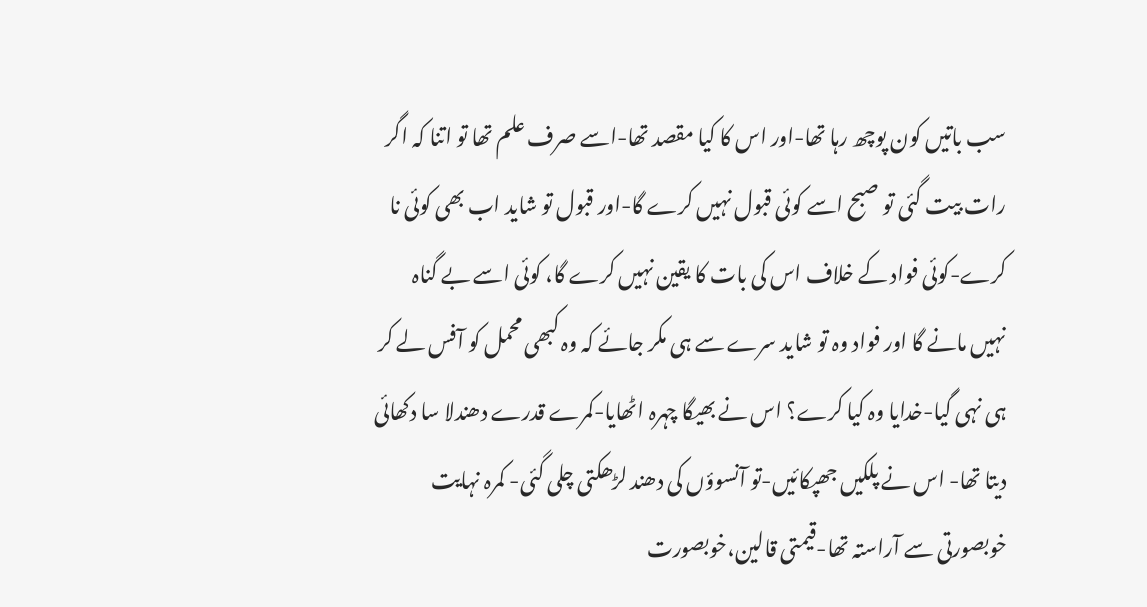سب باتیں کون پوچھ رہا تھا-اور اس کا کیا مقصد تھا-اسے صرف علم تھا تو اتنا کہ اگر رات بیت گئی تو صبح اسے کوئی قبول نہیں کرے گا-اور قبول تو شاید اب بھی کوئی نا کرے-کوئی فواد کے خلاف اس کی بات کا یقین نہیں کرے گا، کوئی اسے بے گناہ نہیں مانے گا اور فواد وہ تو شاید سرے سے ہی مکر جائے کہ وہ کبھی محمل کو آفس لے کر ہی نہی گیا-خدایا وہ کیا کرے؟ اس نے بھیگا چہرہ اٹھایا-کمرے قدرے دھندلا سا دکھائی دیتا تھا- اس نے پلکیں جھپکائیں-تو آنسوؤں کی دھند لڑھکتی چلی گئی- کمرہ نہایت خوبصورتی سے آراستہ تھا-قیمتی قالین،خوبصورت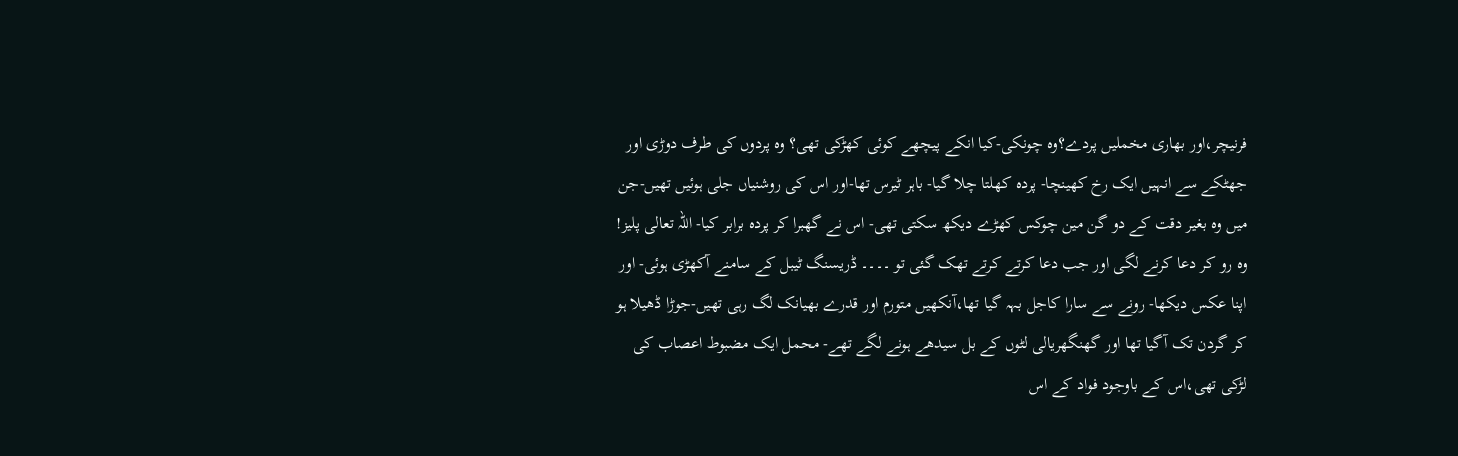فرنیچر،اور بھاری مخملیں پردے؟وہ چونکی-کیا انکے پیچھے کوئی کھڑکی تھی؟ وہ پردوں کی طرف دوڑی اور جھٹکے سے انہیں ایک رخ کھینچا- پردہ کھلتا چلا گیا- باہر ٹیرس تھا-اور اس کی روشنیاں جلی ہوئیں تھیں-جن میں وہ بغیر دقت کے دو گن مین چوکس کھڑے دیکھ سکتی تھی- اس نے گھبرا کر پردہ برابر کیا- اللہ تعالی پلیز! وہ رو کر دعا کرنے لگی اور جب دعا کرتے کرتے تھک گئی تو ۔۔۔۔ ڈریسنگ ٹیبل کے سامنے آکھڑی ہوئی- اور اپنا عکس دیکھا- رونے سے سارا کاجل بہہ گیا تھا،آنکھیں متورم اور قدرے بھیانک لگ رہی تھیں-جوڑا ڈھیلا ہو کر گردن تک آگیا تھا اور گھنگھریالی لٹوں کے بل سیدھے ہونے لگے تھے- محمل ایک مضبوط اعصاب کی لڑکی تھی،اس کے باوجود فواد کے اس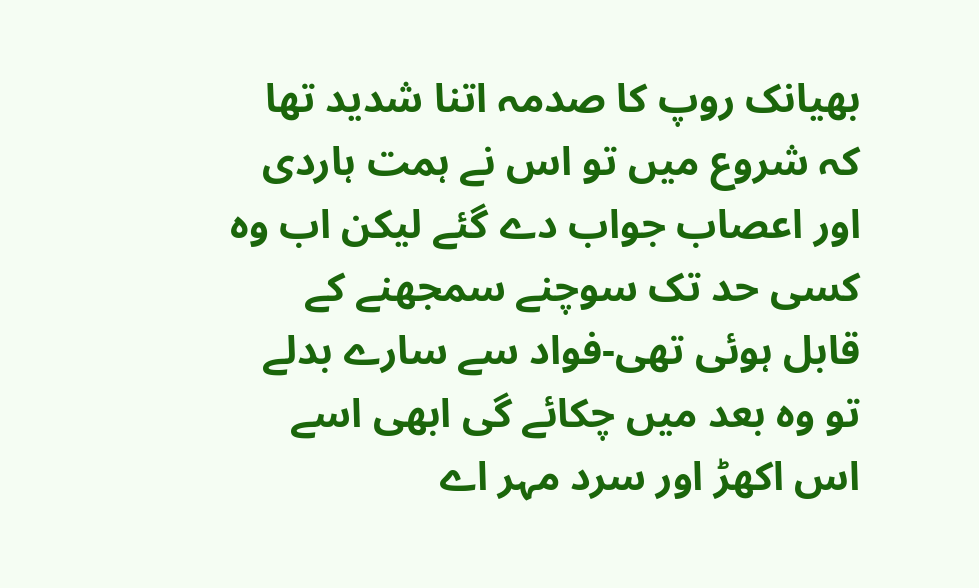بھیانک روپ کا صدمہ اتنا شدید تھا کہ شروع میں تو اس نے ہمت ہاردی اور اعصاب جواب دے گئے لیکن اب وہ کسی حد تک سوچنے سمجھنے کے قابل ہوئی تھی-فواد سے سارے بدلے تو وہ بعد میں چکائے گی ابھی اسے اس اکھڑ اور سرد مہر اے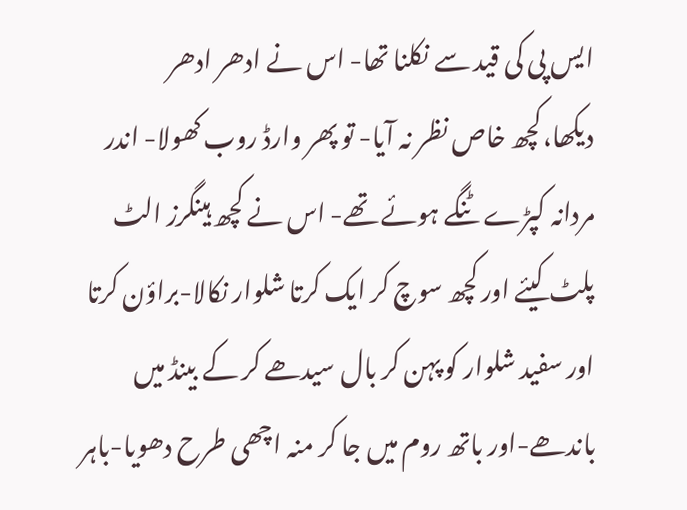ایس پی کی قید سے نکلنا تھا- اس نے ادھر ادھر دیکھا،کچھ خاص نظر نہ آیا- تو پھر وارڈ روب کھولا- اندر مردانہ کپڑے ٹنگے ہوئے تھے- اس نے کچھ ہینگرز الٹ پلٹ کیئے اور کچھ سوچ کر ایک کرتا شلوار نکالا-براؤن کرتا اور سفید شلوار کو پہن کر بال سیدھے کر کے بینڈ میں باندھے-اور باتھ روم میں جا کر منہ اچھی طرح دھویا-باہر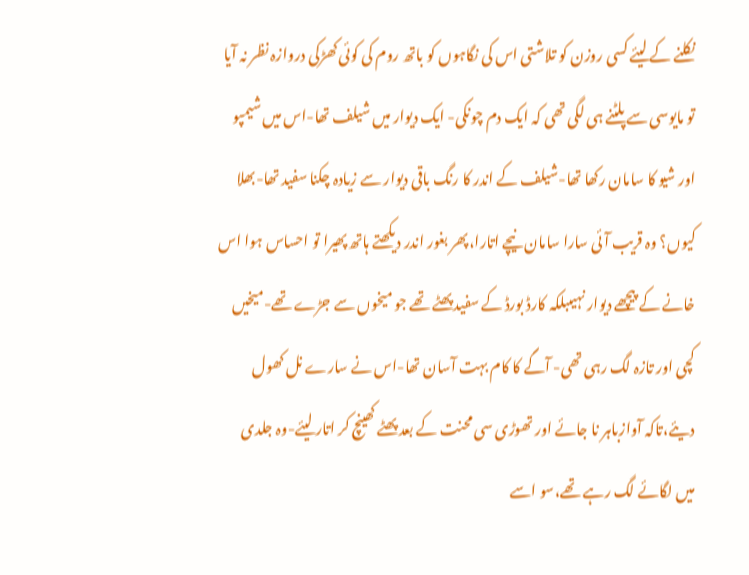نکلنے کے لیئے کسی روزن کو تلاشتی اس کی نگاہوں کو باتھ روم کی کوئی کھڑکی دروازہ نظر نہ آیا تو مایوسی سے پلٹنے ہی لگی تھی کہ ایک دم چونکی- ایک دیوار میں شیلف تھا-اس میں شیمپو اور شیو کا سامان رکھا تھا-شیلف کے اندر کا رنگ باقی دیوار سے زیادہ چکنا سفید تھا-بھلا کیوں؟ وہ قریب آئی سارا سامان نیچے اتارا،پھر بغور اندر دیکھتے ہاتھ پھیرا تو احساس ہوا اس خانے کے پیچھے دیوار نہیںبلکہ کارڈ بورڈ کے سفید پھٹے تھے جو میخوں سے جڑے تھے-میخیں کچی اور تازہ لگ رہی تھی- آگے کا کام بہت آسان تھا-اس نے سارے نل کھول دیئے،تاکہ آوازباہر نا جائے اور تھوڑی سی محنت کے بعد پھٹے کھینچ کر اتار لیئے-وہ جلدی میں لگائے لگ رہے تھے،سو اسے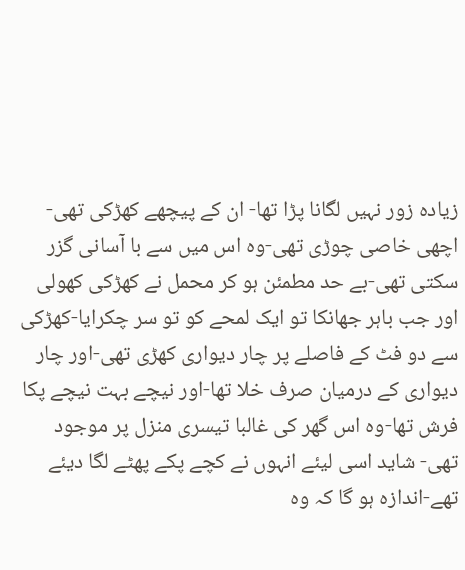زیادہ زور نہیں لگانا پڑا تھا- ان کے پیچھے کھڑکی تھی- اچھی خاصی چوڑی تھی-وہ اس میں سے با آسانی گزر سکتی تھی-بے حد مطمئن ہو کر محمل نے کھڑکی کھولی اور جب باہر جھانکا تو ایک لمحے کو تو سر چکرایا-کھڑکی سے دو فٹ کے فاصلے پر چار دیواری کھڑی تھی-اور چار دیواری کے درمیان صرف خلا تھا-اور نیچے بہت نیچے پکا فرش تھا-وہ اس گھر کی غالبا تیسری منزل پر موجود تھی- شاید اسی لیئے انہوں نے کچے پکے پھٹے لگا دیئے تھے-اندازہ ہو گا کہ وہ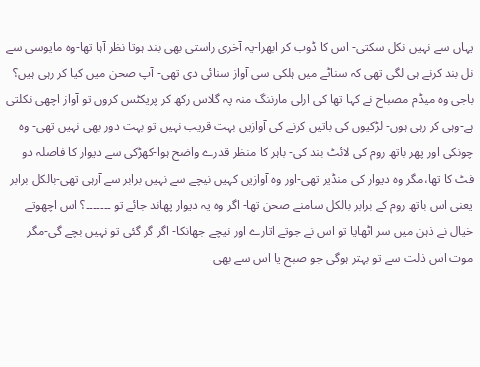یہاں سے نہیں نکل سکتی- اس کا ڈوب کر ابھرا-یہ آخری راستی بھی بند ہوتا نظر آہا تھا-وہ مایوسی سے نل بند کرنے ہی لگی تھی کہ سناٹے میں ہلکی سی آواز سنائی دی تھی- آپ صحن میں کیا کر رہی ہیں؟ باجی وہ میڈم مصباح نے کہا تھا کی ارلی مارننگ منہ پہ گلاس رکھ کر پریکٹس کروں تو آواز اچھی نکلتی ہے-وہی کر رہی ہوں- لڑکیوں کی باتیں کرنے کی آوازیں بہت قریب نہیں تو بہت دور بھی نہیں تھی- وہ چونکی اور پھر باتھ روم کی لائٹ بند کی- باہر کا منظر قدرے واضح ہوا-کھڑکی سے دیوار کا فاصلہ دو فٹ کا تھا،مگر وہ دیوار کی منڈیر تھی-اور وہ آوازیں کہیں نیچے سے نہیں برابر سے آرہی تھی-بالکل برابر یعنی اس باتھ روم کے برابر بالکل سامنے صحن تھا- اگر وہ یہ دیوار پھاند جائے تو ۔۔۔۔۔۔۔؟ اس اچھوتے خیال نے ذہن میں سر اٹھایا تو اس نے جوتے اتارے اور نیچے جھانکا- اگر گر گئی تو نہیں بچے گی-مگر موت اس ذلت سے تو بہتر ہوگی جو صبح یا اس سے بھی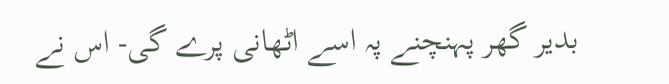بدیر گھر پہنچنے پہ اسے اٹھانی پرے گی- اس نے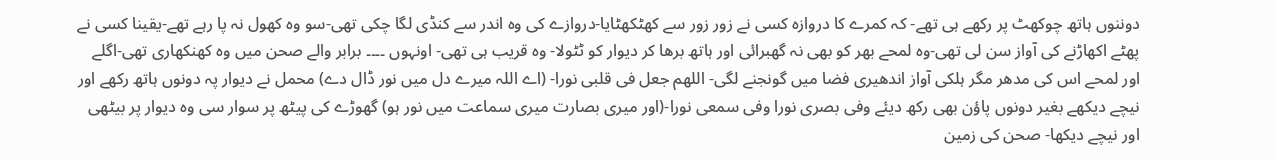دوننوں ہاتھ چوکھٹ پر رکھے ہی تھے- کہ کمرے کا دروازہ کسی نے زور زور سے کھٹکھٹایا-دروازے کی وہ اندر سے کنڈی لگا چکی تھی-سو وہ کھول نہ پا رہے تھے-یقینا کسی نے پھٹے اکھاڑنے کی آواز سن لی تھی-وہ لمحے بھر کو بھی نہ گھبرائی اور ہاتھ برھا کر دیوار کو ٹٹولا- وہ قریب ہی تھی- اونہوں ۔۔۔۔ برابر والے صحن میں وہ کھنکھاری تھی-اگلے اور لمحے اس کی مدھر مگر ہلکی آواز اندھیری فضا میں گونجنے لگی- اللھم جعل فی قلبی نورا- (اے اللہ میرے دل میں نور ڈال دے) محمل نے دیوار پہ دونوں ہاتھ رکھے اور نیچے دیکھے بغیر دونوں پاؤن بھی رکھ دیئے وفی بصری نورا وفی سمعی نورا-(اور میری بصارت میری سماعت میں نور ہو) گھوڑے کی پیٹھ پر سوار سی وہ دیوار پر بیٹھی اور نیچے دیکھا- صحن کی زمین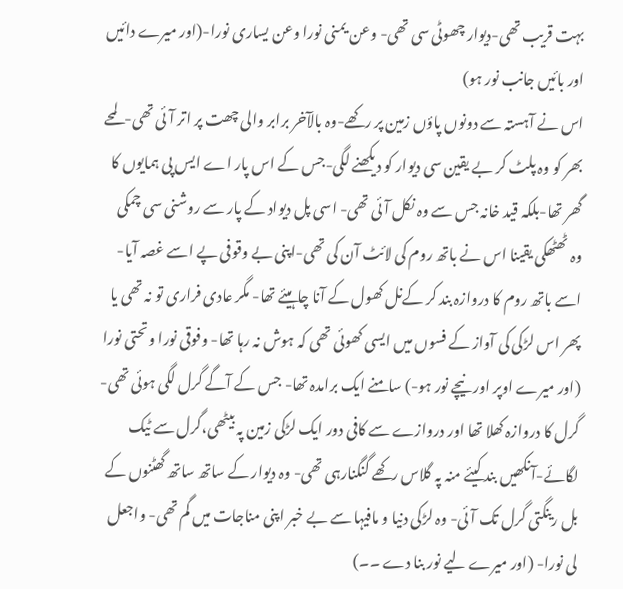بہت قریب تھی-دیوار چھوٹی سی تھی- وعن یمنی نورا وعن یساری نورا-(اور میرے دائیں اور بائیں جانب نور ہو)
اس نے آہستہ سے دونوں پاؤں زمین پر رکھے-وہ بالآخر برابر والی چھت پر اتر آئی تھی-لمحے بھر کو وہ پلٹ کر بے یقین سی دیوار کو دیکھنے لگی-جس کے اس پار اے ایس پی ہمایوں کا گھر تھا-بلکہ قید خانہ جس سے وہ نکل آئی تھی- اسی پل دیواد کے پار سے روشنی سی چمکی وہ ٹھٹھکی یقینا اس نے باتھ روم کی لائٹ آن کی تھی-اپنی بے وقوفی پے اسے غصہ آیا-اسے باتھ روم کا دروازہ بند کر کےنل کھول کے آنا چاہیئے تھا- مگر عادی فراری تو نہ تھی یا پھر اس لڑکی کی آواز کے فسوں میں ایسی کھوئی تھی کہ ہوش نہ رہا تھا- وفوقی نورا وتحتی نورا (اور میرے اوپر اور نیچے نور ہو-) سامنے ایک برامدہ تھا- جس کے آگے گرل لگی ہوئی تھی-گرل کا دروازہ کھلا تھا اور دروازے سے کافی دور ایک لڑکی زمین پہ بیٹھی،گرل سے ٹیک لگائے-آنکھیں بند کیئے منہ پہ گلاس رکھے گنگنارہی تھی- وہ دیوار کے ساتھ ساتھ گھٹنوں کے بل رینگتی گرل تک آئی- وہ لڑکی دنیا و مافیہا سے بے خبر اپنی مناجات میں گم تھی- واجعل لی نورا- (اور میرے لیے نور بنا دے ۔۔)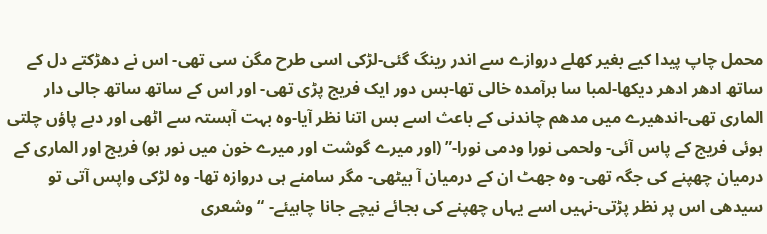محمل چاپ پیدا کیے بغیر کھلے دروازے سے اندر رینگ گئی-لڑکی اسی طرح مگن سی تھی- اس نے دھڑکتے دل کے ساتھ ادھر ادھر دیکھا-لمبا سا برآمدہ خالی تھا-بس دور ایک فریج پڑی تھی- اور اس کے ساتھ ساتھ جالی دار الماری تھی-اندھیرے میں مدھم چاندنی کے باعث اسے بس اتنا نظر آیا-وہ بہت آہستہ سے اٹھی اور دبے پاؤں چلتی ہوئی فریج کے پاس آئی- ولحمی نورا ودمی نورا-” (اور میرے گوشت اور میرے خون میں نور ہو) فریج اور الماری کے درمیان چھپنے کی جگہ تھی- وہ جھٹ ان کے درمیان آ بیٹھی- مگر سامنے ہی دروازہ تھا- وہ لڑکی واپس آتی تو سیدھی اس پر نظر پڑتی-نہیں اسے یہاں چھپنے کی بجائے نیچے جانا چاہیئے- “وشعری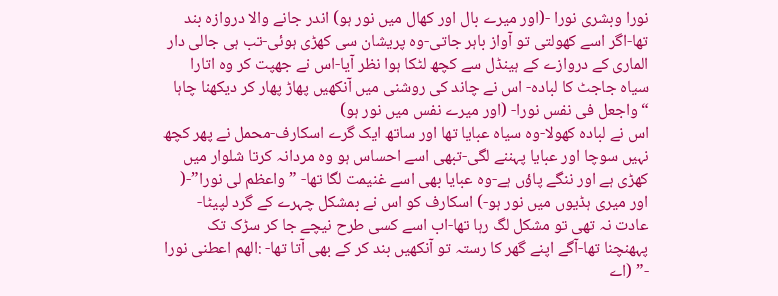نورا وبشری نورا -(اور میرے بال اور کھال میں نور ہو) اندر جانے والا دروازہ بند تھا-اگر اسے کھولتی تو آواز باہر جاتی-وہ پریشان سی کھڑی ہوئی-تب ہی جالی دار الماری کے دروازے کے ہینڈل سے کچھ لٹکا ہوا نظر آیا-اس نے جھپت کر وہ اتارا سیاہ جاجٹ کا لبادہ- اس نے چاند کی روشنی میں آنکھیں پھاڑ پھار کر دیکھنا چاہا “واجعل فی نفس نورا- (اور میرے نفس میں نور ہو)
اس نے لبادہ کھولا-وہ سیاہ عبایا تھا اور ساتھ ایک گرے اسکارف-محمل نے پھر کچھ نہیں سوچا اور عبایا پہننے لگی-تبھی اسے احساس ہو وہ مردانہ کرتا شلوار میں کھڑی ہے اور ننگے پاؤں ہے-وہ عبایا بھی اسے غنیمت لگا تھا- ” واعظم لی نورا”-( اور میری ہڈیوں میں نور ہو-) اسکارف کو اس نے بمشکل چہرے کے گرد لپیٹا- عادت نہ تھی تو مشکل لگ رہا تھا-اب اسے کسی طرح نیچے جا کر سڑک تک پہھنچنا تھا-آگے اپنے گھر کا رستہ تو آنکھیں بند کر کے بھی آتا تھا- :الھم اعطنی نورا -” (اے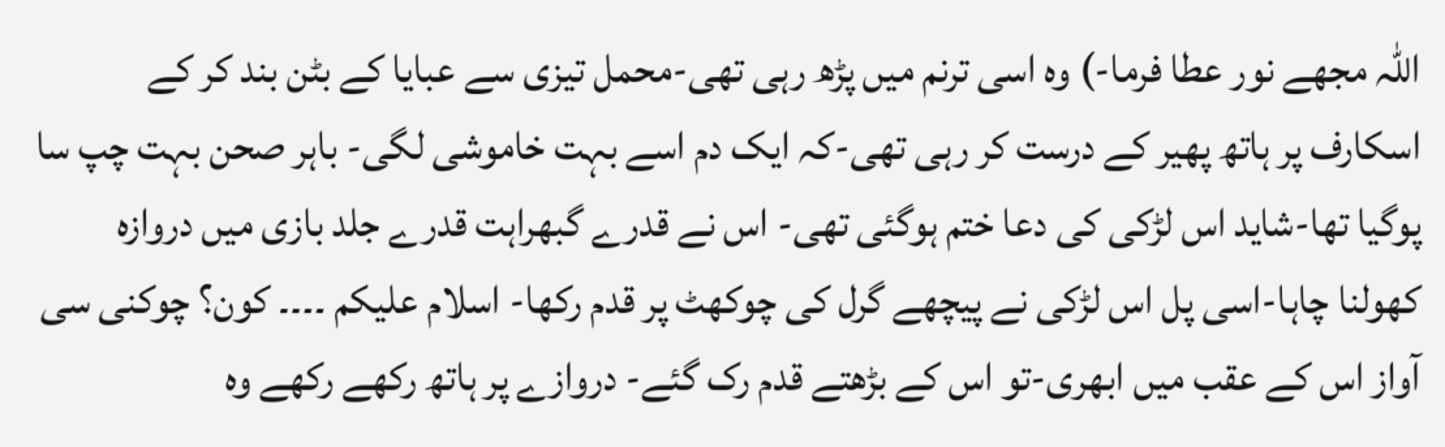اللہ مجھے نور عطا فرما-) وہ اسی ترنم میں پڑھ رہی تھی-محمل تیزی سے عبایا کے بٹن بند کر کے اسکارف پر ہاتھ پھیر کے درست کر رہی تھی-کہ ایک دم اسے بہت خاموشی لگی- باہر صحن بہت چپ سا پوگیا تھا-شاید اس لڑکی کی دعا ختم ہوگئی تھی- اس نے قدرے گبھراہت قدرے جلد بازی میں دروازہ کھولنا چاہا-اسی پل اس لڑکی نے پیچھے گرل کی چوکھٹ پر قدم رکھا- اسلام علیکم ۔۔۔۔ کون؟ چوکنی سی آواز اس کے عقب میں ابھری-تو اس کے بڑھتے قدم رک گئے- دروازے پر ہاتھ رکھے رکھے وہ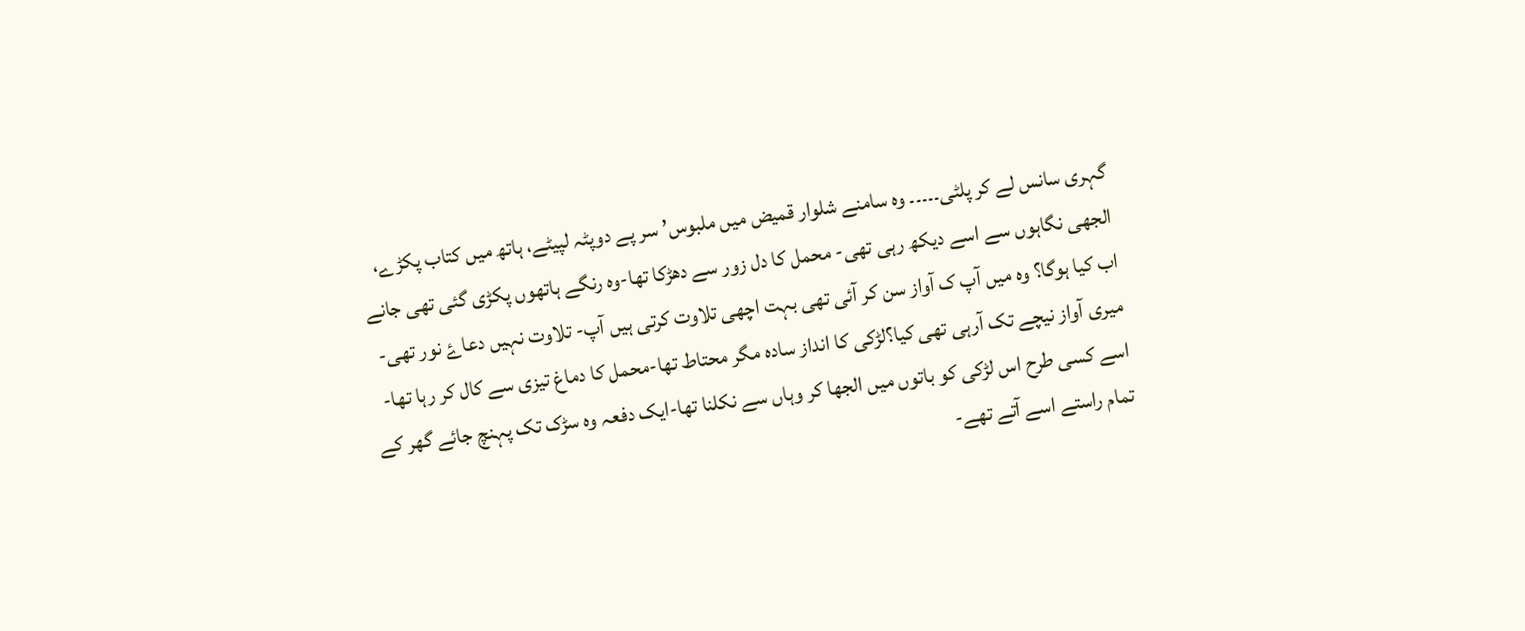گہری سانس لے کر پلٹی۔۔۔۔۔ وہ سامنے شلوار قمیض میں ملبوس’سر پے دوپٹہ لپیٹے، ہاتھ میں کتاب پکڑے، الجھی نگاہوں سے اسے دیکھ رہی تھی- محمل کا دل زور سے دھڑکا تھا-وہ رنگے ہاتھوں پکڑی گئی تھی جانے اب کیا ہوگا؟ وہ میں آپ ک آواز سن کر آئی تھی بہت اچھی تلاوت کرتی ہیں آپ- تلاوت نہیں دعاۓ نور تھی-میری آواز نیچے تک آرہی تھی کیا؟لڑکی کا انداز سادہ مگر محتاط تھا-محمل کا دماغ تیزی سے کال کر رہا تھا-اسے کسی طرح اس لڑکی کو باتوں میں الجھا کر وہاں سے نکلنا تھا-ایک دفعہ وہ سڑک تک پہنچ جائے گھر کے تمام راستے اسے آتے تھے-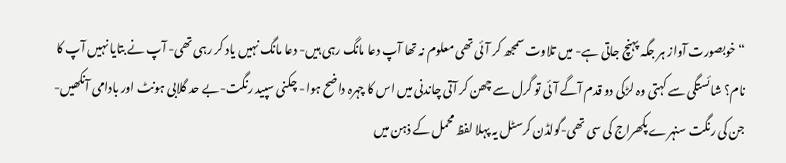“خوبصورت آواز ہر جگہ پہنچ جاتی ہے- میں تلاوت سمجھ کر آئی تھی معلوم نہ تھا آپ دعا مانگ رہی ہیں- دعا مانگ نہیں یاد کر رہی تھی- آپ نے بتایا نہیں آپ کا نام؟ شائستگی سے کہتی وہ لڑکی دو قدم آگے آئی تو گرل سے چھن کر آتی چاندنی میں اس کا چہرہ داضح ہوا- چکنی سپید رنگت-بے حد گلابی ہونٹ اور بادامی آنکھیں-جن کی رنگت سنہرے پکھراج کی سی تھی-گولڈن کرسٹل یہ پہلا لفظ محمل کے ذہن میں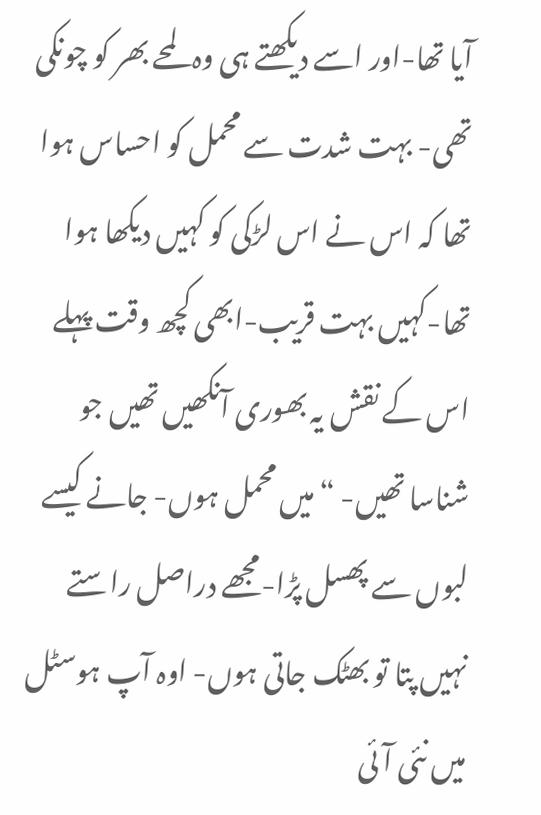آیا تھا-اور اسے دیکھتے ہی وہ لمحے بھر کو چونکی تھی- بہت شدت سے محمل کو احساس ہوا تھا کہ اس نے اس لڑکی کو کہیں دیکھا ہوا تھا-کہیں بہت قریب-ابھی کچھ وقت پہلے اس کے نقش یہ بھوری آنکھیں تھیں جو شناسا تھیں- “میں محمل ہوں- جانے کیسے لبوں سے پھسل پڑا-مجھے دراصل راستے نہیں پتا تو بھٹک جاتی ہوں- اوہ آپ ہوسٹل میں نئی آئی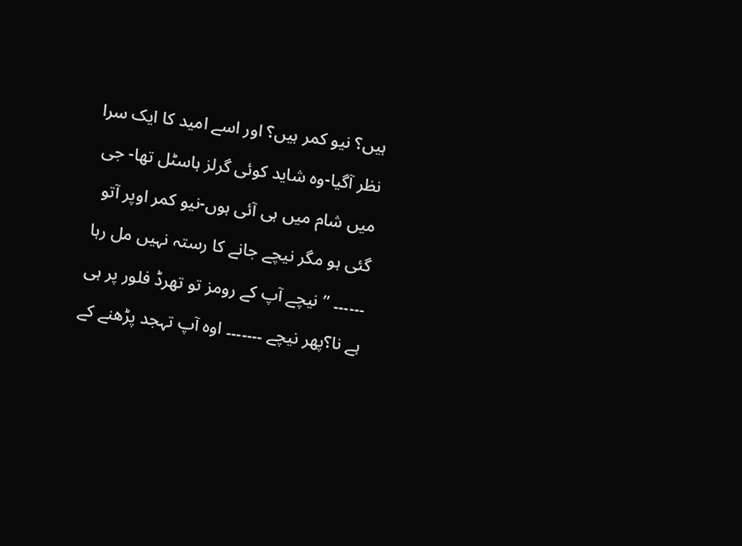ہیں؟ نیو کمر ہیں؟ اور اسے امید کا ایک سرا نظر آگیا-وہ شاید کوئی گرلز ہاسٹل تھا- جی میں شام میں ہی آئی ہوں-نیو کمر اوپر آتو گئی ہو مگر نیچے جانے کا رستہ نہیں مل رہا ۔۔۔۔۔۔ ” نیچے آپ کے رومز تو تھرڈ فلور پر ہی ہے نا؟پھر نیچے ۔۔۔۔۔۔۔ اوہ آپ تہجد پڑھنے کے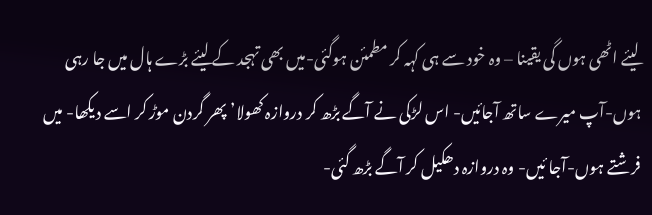لیئے اٹھی ہوں گی یقینا – وہ خود سے ہی کہہ کر مطمئن ہوگئی-میں بھی تہجد کے لیئے بڑے ہال میں جا رہی ہوں-آپ میرے ساتھ آجائیں- اس لڑکی نے آگے بڑھ کر دروازہ کھولا’پھر گردن موڑ کر اسے دیکھا- میں فرشتے ہوں-آجا ئیں- وہ دروازہ دھکیل کر آگے بڑھ گئی-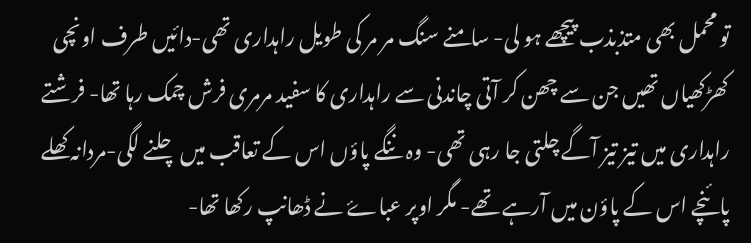تو محمل بھی متذبذب پیچھے ہو لی- سامنے سنگ مر مر کی طویل راہداری تھی-دائیں طرف اونچی کھڑکھیاں تھیں جن سے چھن کر آتی چاندنی سے راہداری کا سفید مرمری فرش چمک رہا تھا- فرشتے راہداری میں تیز تیز آگے چلتی جا رہی تھی- وہ ننگے پاؤں اس کے تعاقب میں چلنے لگی-مردانہ کھلے پائنچے اس کے پاؤن میں آرہے تھے- مگر اوپر عباۓ نے ڈھانپ رکھا تھا-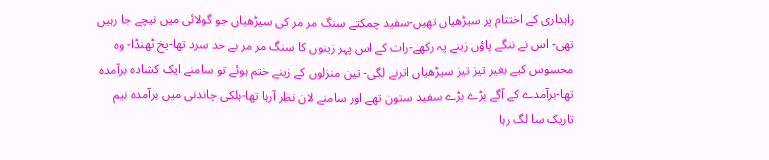راہداری کے اختتام پر سیڑھیاں تھیں-سفید چمکتے سنگ مر مر کی سیڑھیاں جو گولائی میں نیچے جا رہیں تھی- اس نے ننگے پاؤں زینے پہ رکھے-رات کے اس پہر زینوں کا سنگ مر مر بے حد سرد تھا-یخ ٹھنڈا- وہ محسوس کیے بغیر تیز تیز سیڑھیاں اترنے لگی- تین منزلوں کے زینے ختم ہوئے تو سامنے ایک کشادہ برآمدہ تھا-برآمدے کے آگے بڑے بڑے سفید ستون تھے اور سامنے لان نظر آرہا تھا-ہلکی چاندنی میں برآمدہ نیم تاریک سا لگ رہا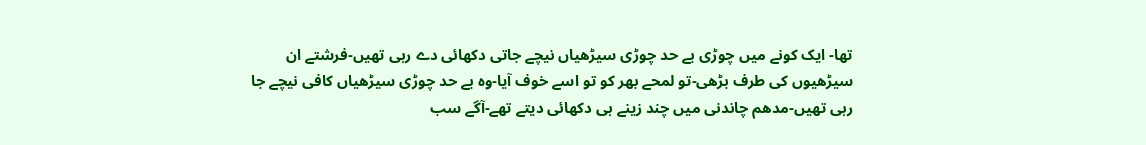تھا- ایک کونے میں چوڑی بے حد چوڑی سیڑھیاں نیچے جاتی دکھائی دے رہی تھیں-فرشتے ان سیڑھیوں کی طرف بڑھی-تو لمحے بھر کو تو اسے خوف آیا-وہ بے حد چوڑی سیڑھیاں کافی نیچے جا رہی تھیں-مدھم چاندنی میں چند زینے ہی دکھائی دیتے تھے-آگے سب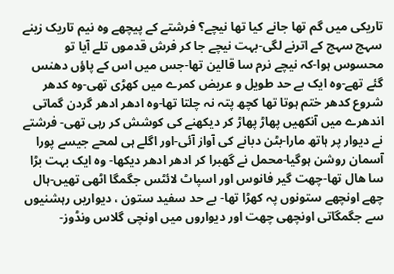تاریکی میں گم تھا جانے کیا تھا نیچے؟ فرشتے کے پیچھے وہ نیم تاریک زینے سہج سہج کے اترنے لگی-بہت نیچے جا کر فرش قدموں تلے آیا تو محسوس ہوا-کہ نیچے نرم سا قالین تھا-جس میں اس کے پاؤں دھنس گئے تھے-وہ ایک بے حد طویل و عریض کمرے میں کھڑی تھی-وہ کدھر شروع کدھر ختم ہوتا تھا کچھ پتہ نہ چلتا تھا-وہ ادھر ادھر گردن گماتی اندھرے میں آنکھیں پھاڑ پھاڑ کر دیکھنے کی کوشش کر رہی تھی- فرشتے نے دیوار پر ہاتھ مارا-بٹن دبانے کی آواز آئی-اور اگلے ہی لمحے جیسے پورا آسمان روشن ہوگیا-محمل نے گھبرا کر ادھر ادھر دیکھا- وہ ایک بہت بڑا سا ھال تھا-چھت گیر فانوس اور اسپاٹ لائٹس جگمگا اٹھی تھیں-ہال چھے اونچھے ستونوں پہ کھڑا تھا- بے حد سفید ستون ، دیواریں رہشنیوں سے جگمگاتی اونچھی چھت اور دیواروں میں اونچی گلاس ونڈوز-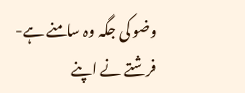وضو کی جگہ وہ سامنے ہے-فرشتے نے اپنے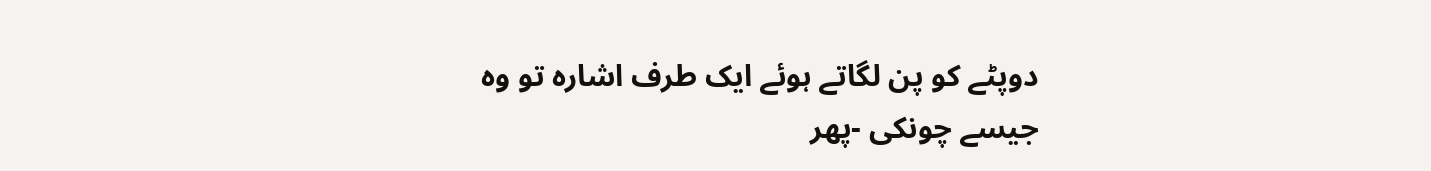دوپٹے کو پن لگاتے ہوئے ایک طرف اشارہ تو وہ جیسے چونکی -پھر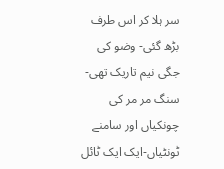سر ہلا کر اس طرف بڑھ گئی- وضو کی جگی نیم تاریک تھی-سنگ مر مر کی چونکیاں اور سامنے ٹونٹیاں-ایک ایک ٹائل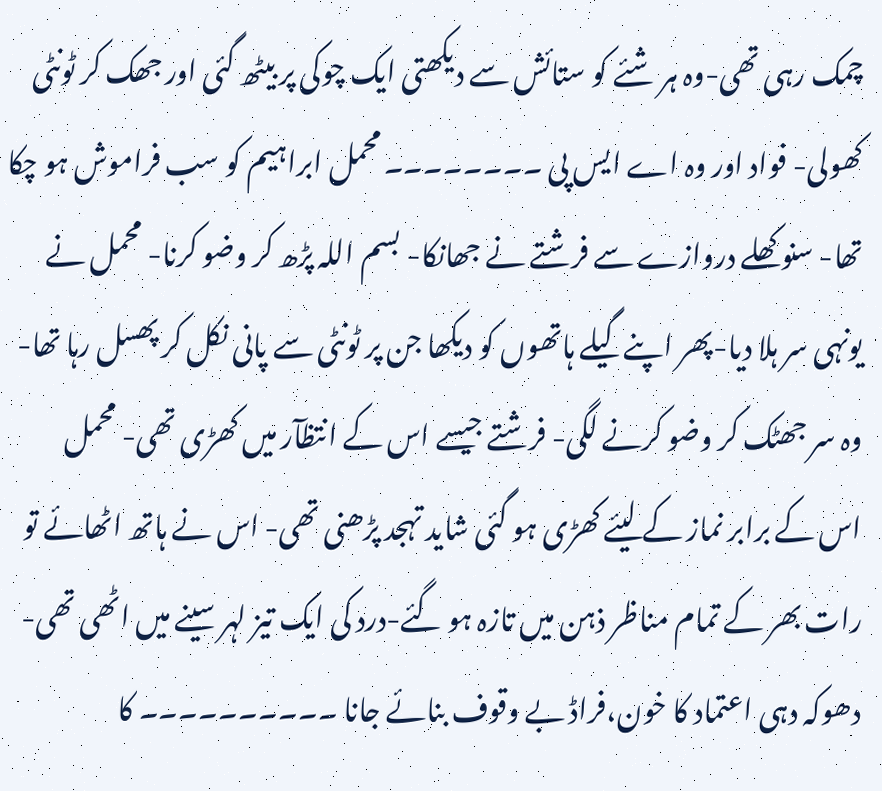چمک رہی تھی-وہ ہر شئے کو ستائش سے دیکھتی ایک چوکی پر بیٹھ گئی اور جھک کر ٹونٹی کھولی- فواد اور وہ اے ایس پی ۔۔۔۔۔۔۔۔ محمل ابراہیم کو سب فراموش ہو چکا تھا- سنو کھلے دروازے سے فرشتے نے جھانکا- بسم اللہ پڑھ کر وضو کرنا- محمل نے یونہی سر ہلا دیا-پھر اپنے گیلے ہاتھوں کو دیکھا جن پر ٹونٹی سے پانی نکل کر پھسل رہا تھا-وہ سر جھٹک کر وضو کرنے لگی- فرشتے جیسے اس کے انتظآر میں کھڑی تھی- محمل اس کے برابر نماز کے لیئے کھڑی ہو گئی شاید تہجد پڑھنی تھی- اس نے ہاتھ اٹھائے تو رات بھر کے تمام مناظر ذہن میں تازہ ہو گئے-درد کی ایک تیز لہر سینے میں اٹھی تھی- دھوکہ دہی اعتماد کا خون،فراڈ بے وقوف بنائے جانا ۔۔۔۔۔۔۔۔۔۔ کا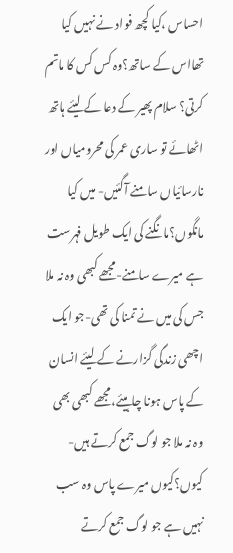احساس ،کیا کچھ فواد نے نہیں کیا تھااس کے ساتھ؟وہ کس کس کا ماتم کرتی؟ سلام پھیر کے دعا کے لیئے ہاتھ اٹھائے تو ساری عمر کی محرومیاں اور نارسائیاں سامنے آگئیں- میں کیا مانگوں؟مانگنے کی ایک طویل فہرست ہے میرے سامنے-مجھے کبھی وہ نہ ملا جس کی میں نے تمنا کی تھی-جو ایک اچھی زندگی گزارنے کے لیئے انسان کے پاس ہونا چاہیئے،مجھے کبھی بھی وہ نہ ملا جو لوگ جمع کرتے ہیں-کیوں؟کیوں میرے پاس وہ سب نہیں ہے جو لوگ جمع کرتے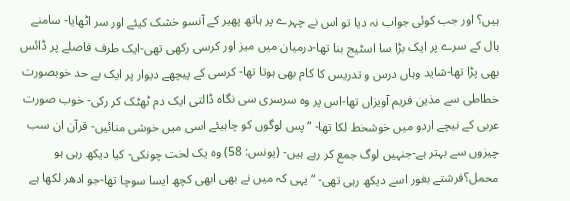ہیں؟ اور جب کوئی جواب نہ دیا تو اس نے چہرے پر ہاتھ پھیر کے آنسو خشک کیئے اور سر اٹھایا- سامنے ہال کے سرے پر ایک بڑا سا اسٹیج بنا تھا-درمیان میں میز اور کرسی رکھی تھی-ایک طرف فاصلے پر ڈائس بھی پڑا تھا-شاید وہاں درس و تدریس کا کام بھی ہوتا تھا- کرسی کے پیچھے دیوار پر ایک بے حد خوبصورت خطاطی سے مذین فریم آویزاں تھا-اس پر وہ سرسری سی نگاہ ڈالتی ایک دم ٹھٹک کر رکی- خوب صورت عربی کے نیچے اردو میں خوشخط لکا تھا- “پس لوگوں کو چاہیئے اسی میں خوشی منائیں- قرآن ان سب چیزوں سے بہتر ہے-جنہیں لوگ جمع کر رہے ہیں- (یونس: 58) وہ یک لخت چونکی- کیا دیکھ رہی ہو محمل؟فرشتے بغور اسے دیکھ رہی تھی- “یہی کہ میں نے بھی ابھی کچھ ایسا سوچا تھا-جو ادھر لکھا ہے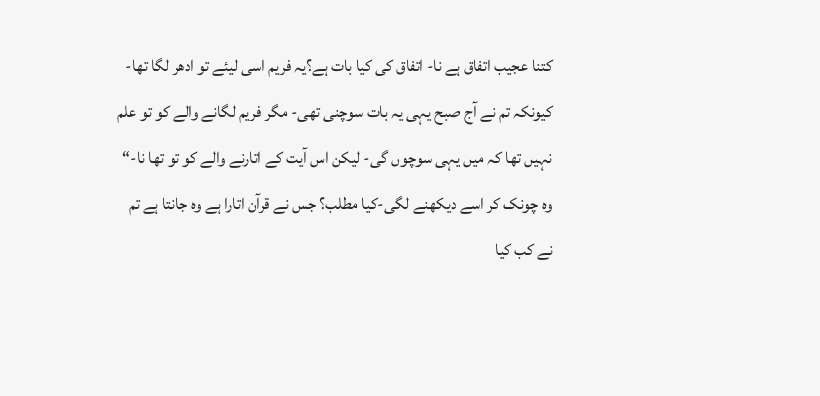کتنا عجیب اتفاق ہے نا- اتفاق کی کیا بات ہے؟یہ فریم اسی لیئے تو ادھر لگا تھا-کیونکہ تم نے آج صبح یہی یہ بات سوچنی تھی- مگر فریم لگانے والے کو تو علم نہیں تھا کہ میں یہی سوچوں گی- لیکن اس آیت کے اتارنے والے کو تو تھا نا-“ وہ چونک کر اسے دیکھنے لگی-کیا مطلب؟ جس نے قرآن اتارا ہے وہ جانتا ہے تم نے کب کیا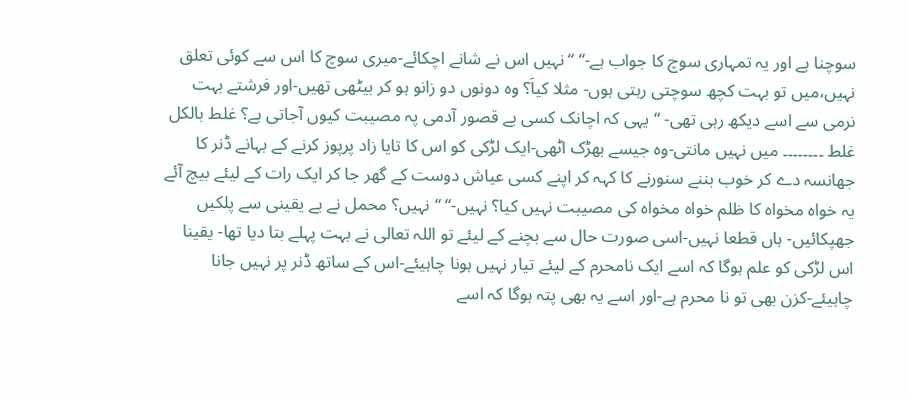سوچنا ہے اور یہ تمہاری سوچ کا جواب ہے-“ “نہیں اس نے شانے اچکائے-میری سوچ کا اس سے کوئی تعلق نہیں،میں تو بہت کچھ سوچتی رہتی ہوں- مثلا کیاَ؟ وہ دونوں دو زانو ہو کر بیٹھی تھیں-اور فرشتے بہت نرمی سے اسے دیکھ رہی تھی- “یہی کہ اچانک کسی بے قصور آدمی پہ مصیبت کیوں آجاتی ہے؟ غلط بالکل غلط ۔۔۔۔۔۔۔۔ میں نہیں مانتی-وہ جیسے بھڑک اٹھی-ایک لڑکی کو اس کا تایا زاد پرپوز کرنے کے بہانے ڈنر کا جھانسہ دے کر خوب بننے سنورنے کا کہہ کر اپنے کسی عیاش دوست کے گھر جا کر ایک رات کے لیئے بیچ آئے یہ خواہ مخواہ کا ظلم خواہ مخواہ کی مصیبت نہیں کیا؟ نہیں-“ “نہیں؟ محمل نے بے یقینی سے پلکیں جھپکائیں- ہاں قطعا نہیں-اسی صورت حال سے بچنے کے لیئے تو اللہ تعالی نے بہت پہلے بتا دیا تھا- یقینا اس لڑکی کو علم ہوگا کہ اسے ایک نامحرم کے لیئے تیار نہیں ہونا چاہیئے-اس کے ساتھ ڈنر پر نہیں جانا چاہیئے-کزن بھی تو نا محرم ہے-اور اسے یہ بھی پتہ ہوگا کہ اسے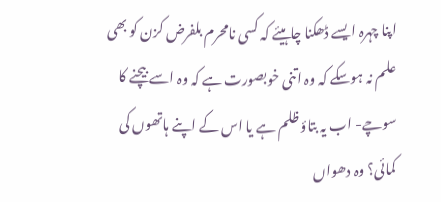اپنا چہرہ ایسے ڈھکنا چاہیئے کہ کسی نامحرم بلفرض کزن کو بھی علم نہ ہوسکے کہ وہ اتنی خوبصورت ہے کہ وہ اسے بیچنے کا سوچے- اب یہ بتاؤ ظلم ہے یا اس کے اپنے ہاتھوں کی کمائی؟ وہ دھواں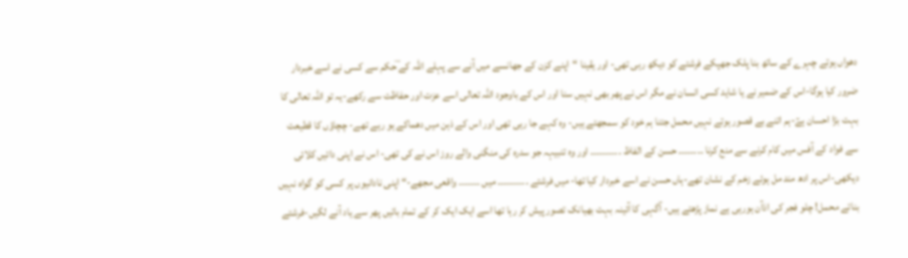دھواں ہوتے چہرے کے ساتھ بنا پلک جھپکے فرشتے کو دیکھ رہی تھی- اور یقینا “اپنے کزن کے جھانسے میں آنے سے پہلے اللہ کے ؔحکم سے کسی نے اسے خبردار ضرور کیا ہوگا-اس کے ضمیر نے یا شاید کسی انسان نے مگر اس نے پھر بھی نہیں سنا اور اس کے باوجود اللہ تعالی اسے عزت اور حفاظت سے رکھے-یہ تو اللہ تعالی کا بہت بڑا احسان ہےٓ-ہم اتنے بے قصور ہوتے نہیں محمل جتنا ہم خود کو سمجھتے ہیں- وہ کہے جا رہی تھی اور اس کے ذہن میں دھماکے ہو رہے تھے- چچاؤں کا قطیعت سے فواد کے آفس میں کام کرنے سے منع کرنا ۔۔۔۔۔۔۔۔ حسن کے الفاظ ۔۔۔۔۔۔۔۔۔۔ اور وہ تنبیہہ جو سدرہ کی منگنی والے روز اس نے کی تھی- اس نے اپنی دائیں کلائی دیکھی-اس پر ادھ مند مل ہوئے زخم کے نشان تھے-ہاں حسن نے اسے خبردار کیا تھا- میں فرشتے ۔۔۔۔۔۔۔۔۔۔ میں ۔۔۔۔۔۔۔ واقعی مجھے-“ اپنی نادانیوں پر کسی کو گواہ نہیں بناتے محمل! چلو فجر کی اذآن ہورہی ہے نماز پڑھتے ہیں- آگہی کا آئینہ بہت بھیانک تصور پیش کر رہا تھا اسے ایک ایک کر کے تمام باتیں پھر سے یاد آنے لگیں-فرشتے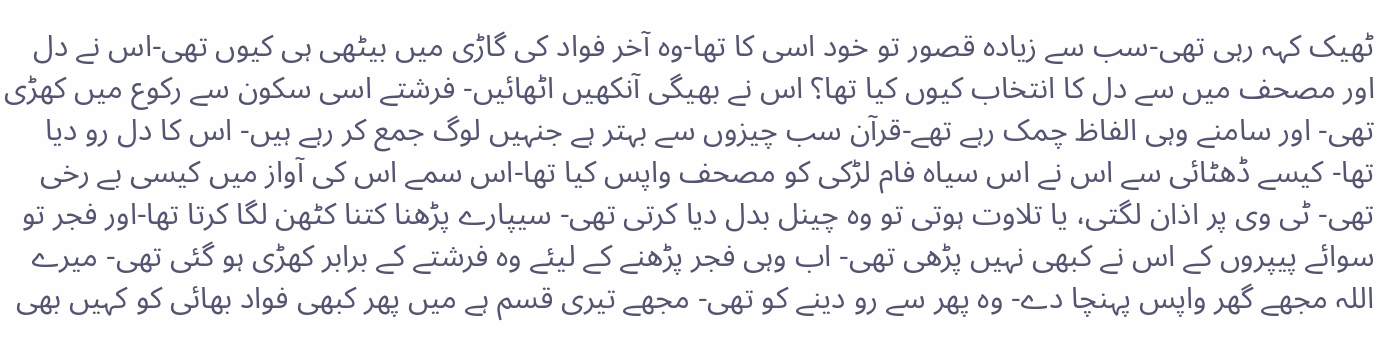ٹھیک کہہ رہی تھی-سب سے زیادہ قصور تو خود اسی کا تھا-وہ آخر فواد کی گاڑی میں بیٹھی ہی کیوں تھی-اس نے دل اور مصحف میں سے دل کا انتخاب کیوں کیا تھا؟ اس نے بھیگی آنکھیں اٹھائیں- فرشتے اسی سکون سے رکوع میں کھڑی تھی- اور سامنے وہی الفاظ چمک رہے تھے-قرآن سب چیزوں سے بہتر ہے جنہیں لوگ جمع کر رہے ہیں- اس کا دل رو دیا تھا- کیسے ڈھٹائی سے اس نے اس سیاہ فام لڑکی کو مصحف واپس کیا تھا-اس سمے اس کی آواز میں کیسی بے رخی تھی- ٹی وی پر اذان لگتی، یا تلاوت ہوتی تو وہ چینل بدل دیا کرتی تھی- سیپارے پڑھنا کتنا کٹھن لگا کرتا تھا-اور فجر تو سوائے پیپروں کے اس نے کبھی نہیں پڑھی تھی- اب وہی فجر پڑھنے کے لیئے وہ فرشتے کے برابر کھڑی ہو گئی تھی- میرے اللہ مجھے گھر واپس پہنچا دے- وہ پھر سے رو دینے کو تھی- مجھے تیری قسم ہے میں پھر کبھی فواد بھائی کو کہیں بھی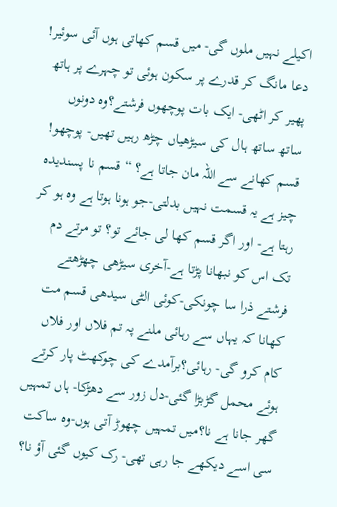اکیلے نہیں ملوں گی- میں قسم کھاتی ہوں آئی سوئیر! دعا مانگ کر قدرے پر سکون ہوئی تو چہرے پر ہاتھ پھیر کر اٹھی- ایک بات پوچھوں فرشتے؟وہ دونوں ساتھ ساتھ ہال کی سیڑھیاں چڑھ رہیں تھیں- پوچھو! قسم کھانے سے اللہ مان جاتا ہے؟ “قسم نا پسندیدہ چیز ہے یہ قسمت نہیں بدلتی-جو ہونا ہوتا ہے وہ ہو کر رہتا ہے- اور اگر قسم کھا لی جائے تو؟ تو مرتے دم تک اس کو نبھانا پڑتا ہے-آخری سیڑھی چھڑھتے فرشتے ذرا سا چونکی-کوئی الٹی سیدھی قسم مت کھانا کہ یہاں سے رہائی ملنے پہ تم فلاں اور فلاں کام کرو گی- رہائی؟برآمدے کی چوکھٹ پار کرتے ہوئے محمل گڑبڑا گئی-دل زور سے دھڑکا- ہاں تمہیں گھر جانا ہے نا؟میں تمہیں چھوڑ آتی ہوں-وہ ساکت سی اسے دیکھے جا رہی تھی- رک کیوں گئی آؤ نا؟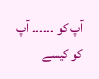آپ کو ۔۔۔۔۔۔ آپ کو کیسے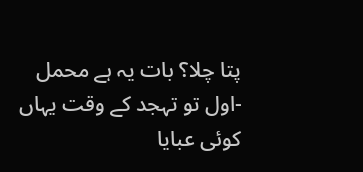پتا چلا؟ بات یہ ہے محمل -اول تو تہجد کے وقت یہاں کوئی عبایا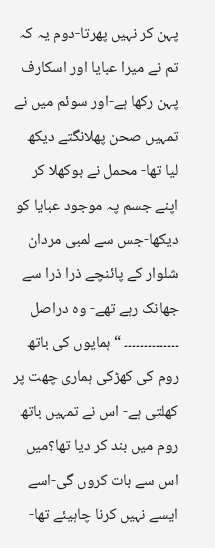پہن کر نہیں پھرتا-دوم یہ کہ تم نے میرا عبایا اور اسکارف پہن رکھا ہے-اور سوئم میں نے تمہیں صحن پھلانگتے دیکھ لیا تھا- محمل نے بوکھلا کر اپنے جسم پہ موجود عبایا کو دیکھا-جس سے لمبی مردان شلوار کے پائنچے ذرا ذرا سے جھانک رہے تھے- وہ دراصل ۔۔۔۔۔۔۔۔۔۔۔۔۔۔ “ہمایوں کی باتھ روم کی کھڑکی ہماری چھت پر کھلتی ہے- اس نے تمہیں باتھ روم میں بند کر دیا تھا؟میں اس سے بات کروں گی-اسے ایسے نہیں کرنا چاہیئے تھا-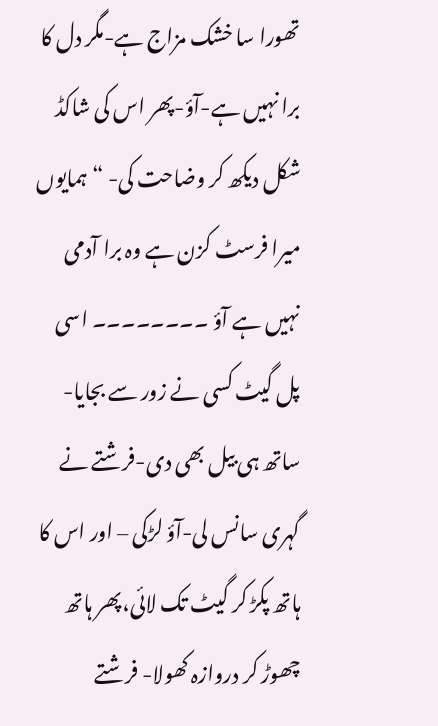تھورا سا خشک مزاج ہے-مگر دل کا برا نہیں ہے-آؤ-پھر اس کی شاکڈ شکل دیکھ کر وضاحت کی- “ہمایوں میرا فرسٹ کزن ہے وہ برا آدمی نہیں ہے آؤ ۔۔۔۔۔۔۔۔ اسی پل گیٹ کسی نے زور سے بجایا- ساتھ ہی بیل بھی دی-فرشتے نے گہری سانس لی-آؤ لڑکی – اور اس کا ہاتھ پکڑ کر گیٹ تک لائی،پھر ہاتھ چھوڑ کر دروازہ کھولا- فرشتے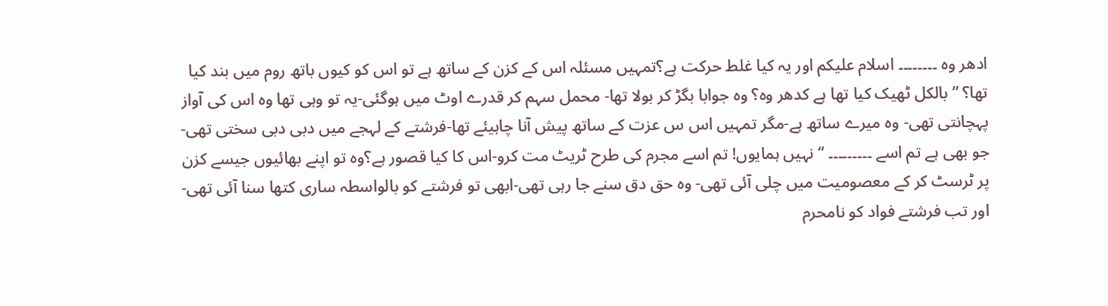ادھر وہ ۔۔۔۔۔۔۔۔ اسلام علیکم اور یہ کیا غلط حرکت ہے؟تمہیں مسئلہ اس کے کزن کے ساتھ ہے تو اس کو کیوں باتھ روم میں بند کیا تھا؟ ” بالکل ٹھیک کیا تھا ہے کدھر وہ؟ وہ جوابا بگڑ کر بولا تھا- محمل سہم کر قدرے اوٹ میں ہوگئی-یہ تو وہی تھا وہ اس کی آواز پہچانتی تھی- وہ میرے ساتھ ہے-مگر تمہیں اس س عزت کے ساتھ پیش آنا چاہیئے تھا-فرشتے کے لہجے میں دبی دبی سختی تھی- جو بھی ہے تم اسے ۔۔۔۔۔۔۔۔۔ “نہیں ہمایوں! تم اسے مجرم کی طرح ٹریٹ مت کرو-اس کا کیا قصور ہے؟وہ تو اپنے بھائیوں جیسے کزن پر ٹرسٹ کر کے معصومیت میں چلی آئی تھی- وہ حق دق سنے جا رہی تھی-ابھی تو فرشتے کو بالواسطہ ساری کتھا سنا آئی تھی-اور تب فرشتے فواد کو نامحرم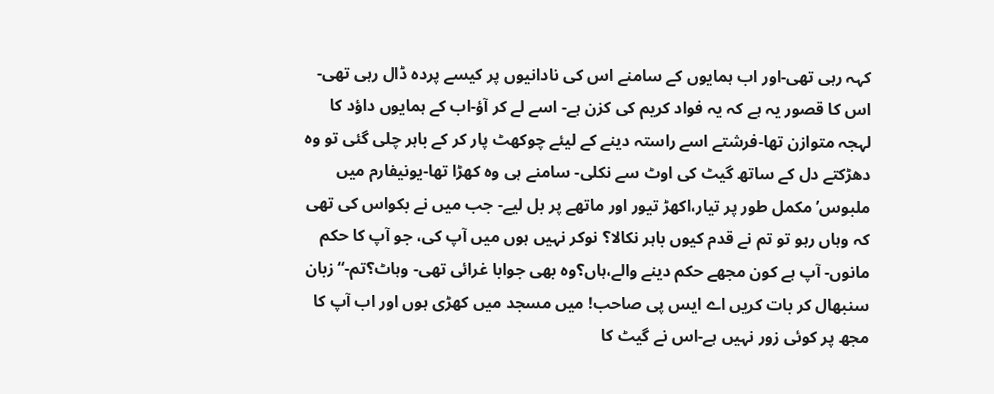کہہ رہی تھی-اور اب ہمایوں کے سامنے اس کی نادانیوں پر کیسے پردہ ڈال رہی تھی- اس کا قصور یہ ہے کہ یہ فواد کریم کی کزن ہے- اسے لے کر آؤ-اب کے ہمایوں داؤد کا لہجہ متوازن تھا-فرشتے اسے راستہ دینے کے لیئے چوکھٹ پار کر کے باہر چلی گئی تو وہ دھڑکتے دل کے ساتھ گیٹ کی اوٹ سے نکلی- سامنے ہی وہ کھڑا تھا-یونیفارم میں ملبوس’مکمل طور پر تیار،اکھڑ تیور اور ماتھے پر بل لیے- جب میں نے بکواس کی تھی کہ وہاں رہو تو تم نے قدم کیوں باہر نکالا؟ نوکر نہیں ہوں میں آپ کی، جو آپ کا حکم مانوں- آپ ہے کون مجھے حکم دینے والے،ہاں؟وہ بھی جوابا غرائی تھی- وہاٹ؟تم-“ زبان سنبھال کر بات کریں اے ایس پی صاحب! میں مسجد میں کھڑی ہوں اور اب آپ کا مجھ پر کوئی زور نہیں ہے-اس نے گیٹ کا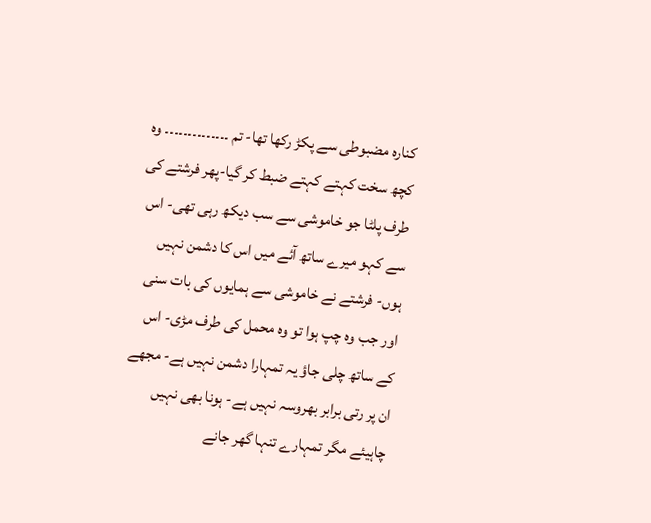کنارہ مضبوطی سے پکڑ رکھا تھا- تم ۔۔۔۔۔۔۔۔۔۔۔۔۔۔ وہ کچھ سخت کہتے کہتے ضبط کر گیا-پھر فرشتے کی طرف پلٹا جو خاموشی سے سب دیکھ رہی تھی- اس سے کہو میرے ساتھ آئے میں اس کا دشمن نہیں ہوں- فرشتے نے خاموشی سے ہمایوں کی بات سنی اور جب وہ چپ ہوا تو وہ محمل کی طرف مڑی- اس کے ساتھ چلی جاؤ یہ تمہارا دشمن نہیں ہے- مجھے ان پر رتی برابر بھروسہ نہیں ہے- ہونا بھی نہیں چاہیئے مگر تمہارے تنہا گھر جانے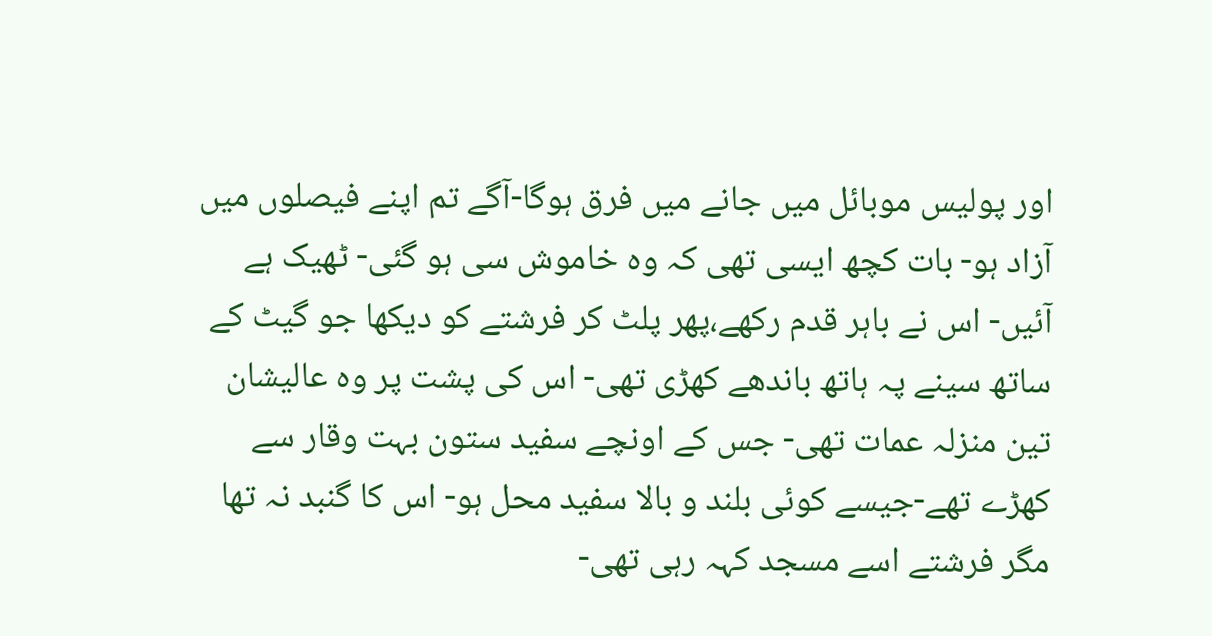اور پولیس موبائل میں جانے میں فرق ہوگا-آگے تم اپنے فیصلوں میں آزاد ہو- بات کچھ ایسی تھی کہ وہ خاموش سی ہو گئی- ٹھیک ہے آئیں- اس نے باہر قدم رکھے،پھر پلٹ کر فرشتے کو دیکھا جو گیٹ کے ساتھ سینے پہ ہاتھ باندھے کھڑی تھی- اس کی پشت پر وہ عالیشان تین منزلہ عمات تھی- جس کے اونچے سفید ستون بہت وقار سے کھڑے تھے-جیسے کوئی بلند و بالا سفید محل ہو- اس کا گنبد نہ تھا مگر فرشتے اسے مسجد کہہ رہی تھی-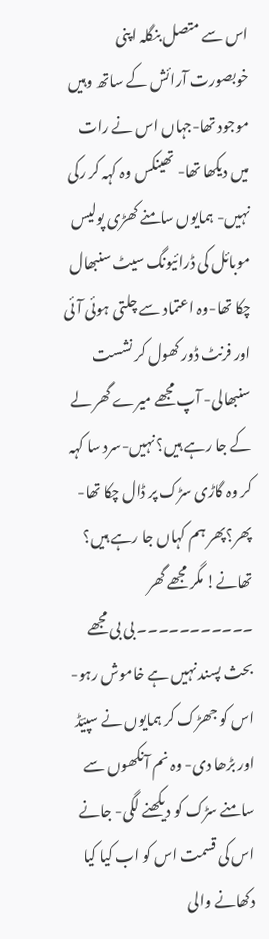اس سے متصل بنگلہ اپنی خوبصورت آرائش کے ساتھ وہیں موجود تھا-جہاں اس نے رات میں دیکھا تھا- تھینکس وہ کہہ کر رکی نہیں- ہمایوں سامنے کھڑی پولیس موبائل کی ڈرائیونگ سیٹ سنبھال چکا تھا-وہ اعتماد سے چلتی ہوئی آئی اور فرنٹ ڈور کھول کر نشست سنبھالی- آپ مجھے میرے گھر لے کے جا رہے ہیں؟ نہیں-سرد سا کہہ کر وہ گاڑی سڑک پر ڈال چکا تھا- پھر؟پھر ہم کہاں جا رہے ہیں؟ تھانے! مگر مجھے گھر ۔۔۔۔۔۔۔۔۔۔۔ بی بی مجھے بحث پسند نہیں ہے خاموش رہو- اس کو جھڑک کر ہمایوں نے سپیؔڈ اور بڑھا دی- وہ نم آنکھوں سے سامنے سڑک کو دیکھنے لگی- جانے اس کی قسمت اس کو اب کیا کیا دکھانے والی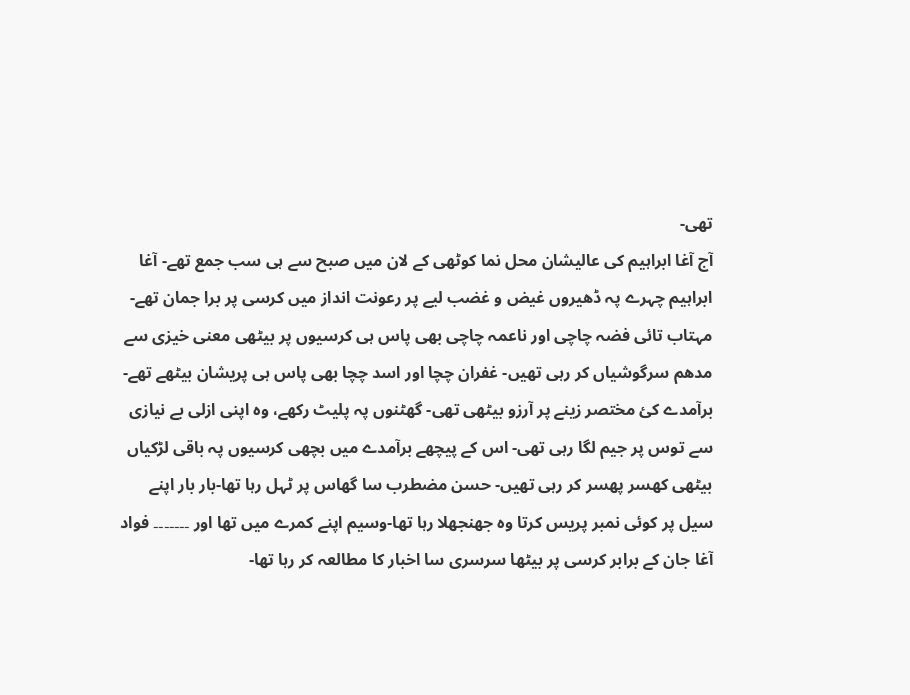تھی-
آج آغا ابراہیم کی عالیشان محل نما کوٹھی کے لان میں صبح سے ہی سب جمع تھے- آغا ابراہیم چہرے پہ ڈھیروں غیض و غضب لیے پر رعونت انداز میں کرسی پر برا جمان تھے- مہتاب تائی فضہ چاچی اور ناعمہ چاچی بھی پاس ہی کرسیوں پر بیٹھی معنی خیزی سے مدھم سرگوشیاں کر رہی تھیں- غفران چچا اور اسد چچا بھی پاس ہی پریشان بیٹھے تھے- برآمدے کئ مختصر زینے پر آرزو بیٹھی تھی- گھٹنوں پہ پلیٹ رکھے، وہ اپنی ازلی بے نیازی سے توس پر جیم لگا رہی تھی- اس کے پیچھے برآمدے میں بچھی کرسیوں پہ باقی لڑکیاں بیٹھی کھسر پھسر کر رہی تھیں- حسن مضطرب سا گھاس پر ٹہل رہا تھا-بار بار اپنے سیل پر کوئی نمبر پریس کرتا وہ جھنجھلا رہا تھا-وسیم اپنے کمرے میں تھا اور ۔۔۔۔۔۔۔ فواد آغا جان کے برابر کرسی پر بیٹھا سرسری سا اخبار کا مطالعہ کر رہا تھا-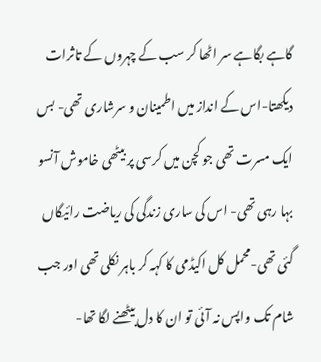گاہے بگاہے سر اٹھا کر سب کے چہروں کے تاثرات دیکھتا-اس کے انداز میں اطمینان و سرشاری تھی- بس ایک مسرت تھی جو کچن میں کرسی پر بیٹھی خاموش آنسو بہا رہی تھی- اس کی ساری زندگی کی ریاضت رائیگاں گئی تھی-محمل کل اکیڈمی کا کہہ کر باہر نکلی تھی اور جب شام تک واپس نہ آئی تو ان کا دل بیٹھنے لگا تھا-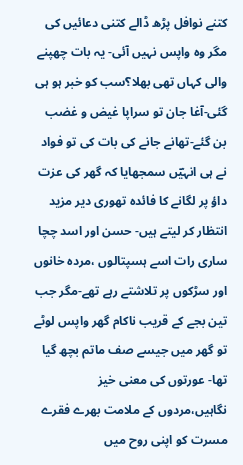کتنے نوافل پڑھ ڈالے کتنی دعائیں کی مگر وہ واپس نہیں آئی- یہ بات چھپنے والی کہاں تھی بھلا؟سب کو خبر ہو ہی گئی-آغا جان تو سراپا غیض و غضب بن گئے-تھانے جانے کی بات کی تو فواد نے ہی انہیؔں سمجھایا کہ گھر کی عزت داؤ پر لگانے کا فائدہ تھوری دیر مزید انتظار کر لیتے ہیں- حسن اور اسد چچا ساری رات اسے ہسپتالوں ،مردہ خانوں اور سڑکوں پر تلاشتے رہے تھے-مگر جب تین بجے کے قریب ناکام گھر واپس لوٹے تو گھر میں جیسے صف ماتم بچھ گیا تھا- عورتوں کی معنی خیز نگاہیں،مردوں کے ملامت بھرے فقرے مسرت کو اپنی روح میں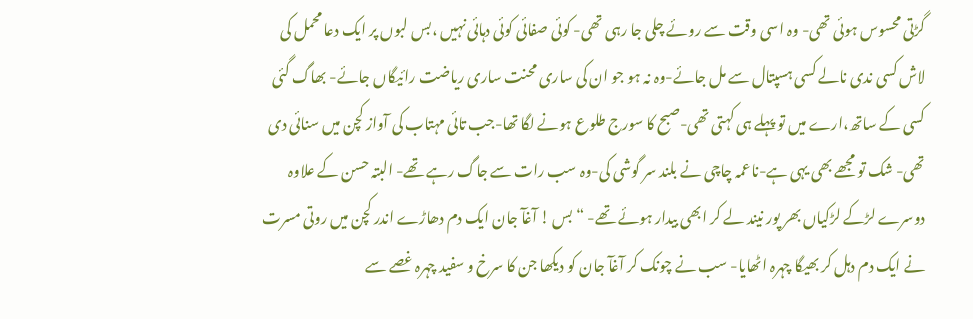گڑتی محسوس ہوئی تھی- وہ اسی وقت سے روئے چلی جا رہی تھی- کوئی صفائی کوئی دہائی نہیں ،بس لبوں پر ایک دعا محمل کی لاش کسی ندی نالے کسی ہسپتال سے مل جائے-وہ نہ ہو جو ان کی ساری محنت ساری ریاضت رائیگاں جائے- بھاگ گئی کسی کے ساتھ،ارے میں تو پہلے ہی کہتی تھی-صبح کا سورج طلوع ہونے لگا تھا-جب تائی مہتاب کی آواز کچن میں سنائی دی تھی- شک تو مجھے بھی یہی ہے-ناعمہ چاچی نے بلند سر گوشی کی-وہ سب رات سے جاگ رہے تھے- البتہ حسن کے علاوہ دوسرے لڑکے لڑکیاں بھر پور نیند لے کر ابھی بیدار ہوئے تھے- “بس ! آغآ جان ایک دم دھاڑے اندر کچن میں روتی مسرت نے ایک دم دہل کر بھیگا چہرہ اٹھایا- سب نے چونک کر آغآ جان کو دیکھا جن کا سرخ و سفید چہرہ غصے سے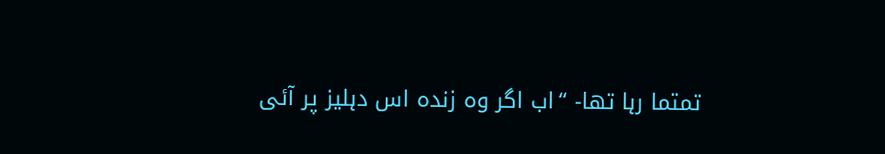تمتما رہا تھا- “اب اگر وہ زندہ اس دہلیز پر آئی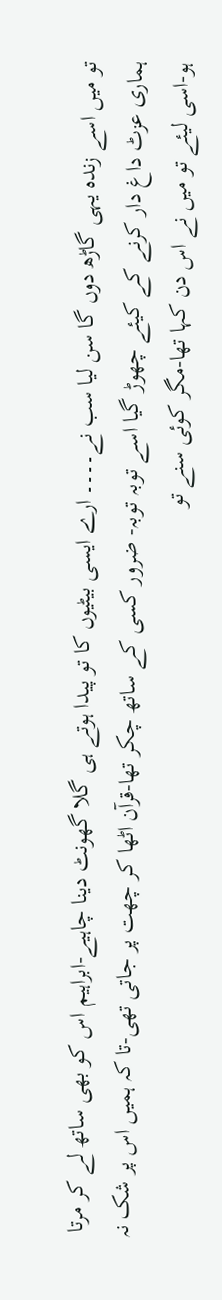تو میں اسے زندہ یہی گاڑھ دوں گا سن لیا سب نے۔۔۔۔ ارے ایسی بیٹیوں کا تو پیدا ہوتے ہی گلا گھونٹ دینا چاہیے-ابراہیم اس کو بھی ساتھ لے کر مرتا ہماری عزٹ داغ دار کرنے کے کیئے چھوڑ گیا اسے توبہ توبہ- ضرور کسی کے ساتھ چکر تھا-قرآن اٹھا کر چھت پر جاتی تھی-تا کہ ہمیں اس پر شک نہ ہو-اسی لیئے تو میں نے اس دن کہا تھا-مگر کوئی سنے تو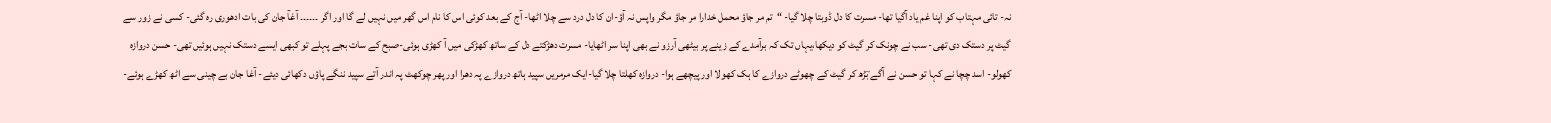نہ- تائی مہتاب کو اپنا غم یاد آگیا تھا- مسرت کا دل ڈوبتا چلا گیا- “تم مر جاؤ محمل خدارا مر جاؤ مگر واپس نہ آؤ-ان کا دل درد سے چلا اٹھا- آج کے بعد کوئی اس کا نام اس گھر میں نہیں لے گا اور اگر ۔۔۔۔۔۔ آغآ جان کی بات ادھوری رہ گئی- کسی نے زور سے گیٹ پر دستک دی تھی- سب نے چونک کر گیٹ کو دیکھا،یہاں تک کہ برآمدے کے زینے پر بیٹھی آرزو نے بھی اپنا سر اٹھایا- مسرت دھڑکتے دل کے ساتھ کھڑکی میں آ کھڑی ہوئی-صبح کے سات بجے پہلے تو کبھی ایسے دستک نہیں ہوئیں تھی- حسن دروازہ کھولو- اسد چچا نے کہا تو حسن نے آگے بؔڑھ کر گیٹ کے چھوٹے دروازے کا ہک کھولا اور پیچھے ہوا- دروازہ کھلتا چلا گیا-ایک مرمریں سپید ہاتھ دروازے پہ دھرا اور پھر چوکھٹ پہ اندر آتے سپید ننگے پاؤں دکھائی دیئے- آغا جان بے چینی سے اٹھ کھڑے ہوئے-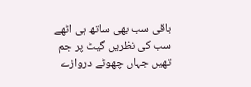باقی سب بھی ساتھ ہی اٹھے سب کی نظریں گیٹ پر جم تھیں جہاں چھوٹے دروازے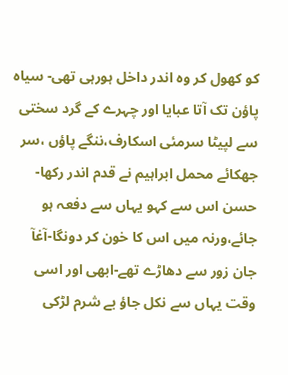کو کھول کر وہ اندر داخل ہورہی تھی- سیاہ پاؤن تک آتا عبایا اور چہرے کے گرد سختی سے لپیٹا سرمئی اسکارف،ننگے پاؤں ،سر جھکائے محمل ابراہیم نے قدم اندر رکھا- حسن اس سے کہو یہاں سے دفعہ ہو جائے،ورنہ میں اس کا خون کر دونگا-آغآ جان زور سے دھاڑے تھے-ابھی اور اسی وقت یہاں سے نکل جاؤ بے شرم لڑکی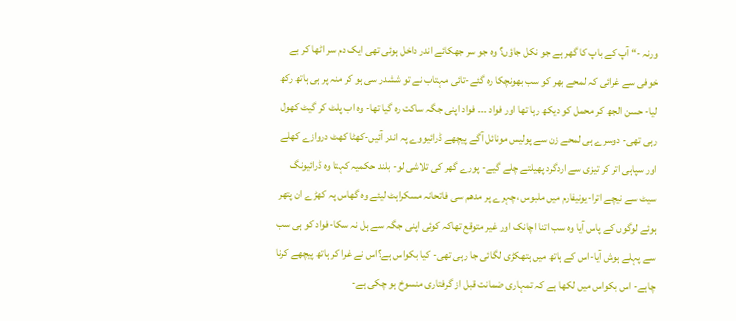ورنہ -“ آپ کے باپ کا گھر ہے جو نکل جاؤں؟ وہ جو سر جھکائے اندر داخل ہوئی تھی ایک دم سر اٹھا کر بے خوفی سے غرائی کہ لمحے بھر کو سب بھونچکا رہ گئے-تائی مہتاب نے تو ششدر سی ہو کر منہ پر ہی ہاتھ رکھ لیا- حسن الجھ کر محمل کو دیکھ رہا تھا اور فواد ۔۔۔ فواد اپنی جگہ ساکت رہ گیا تھا- وہ اب پلٹ کر گیٹ کھول رہی تھی- دوسرے ہی لمحے زن سے پولیس مونائل آگے پیچھے ڈرائیووے پہ اندر آئیں-کھٹا کھٹ دروازے کھلے اور سپاہی اتر کر تیزی سے اردگرد پھیلتے چلے گیے- پورے گھر کی تلاشی لو- بلند حکمیہ کہتا وہ ڈرائیونگ سیٹ سے نیچے اترا-یونیفارم میں ملبوس ،چہرے پر مدھم سی فاتحانہ مسکراہٹ لیئے وہ گھاس پہ کھڑے ان پتھر ہوئے لوگوں کے پاس آیا وہ سب اتنا اچانک اور غیر متوقع تھاکہ کوئی اپنی جگہ سے ہل نہ سکا-فواد کو ہی سب سے پہلے ہوش آیا-اس کے ہاتھ میں ہتھکڑی لگائی جا رہی تھی- کیا بکواس ہے؟اس نے غرا کر ہاتھ پیچھے کرنا چاہے- اس بکواس میں لکھا ہے کہ تمہاری ضمانت قبل از گرفتاری منسوخ ہو چکی ہے-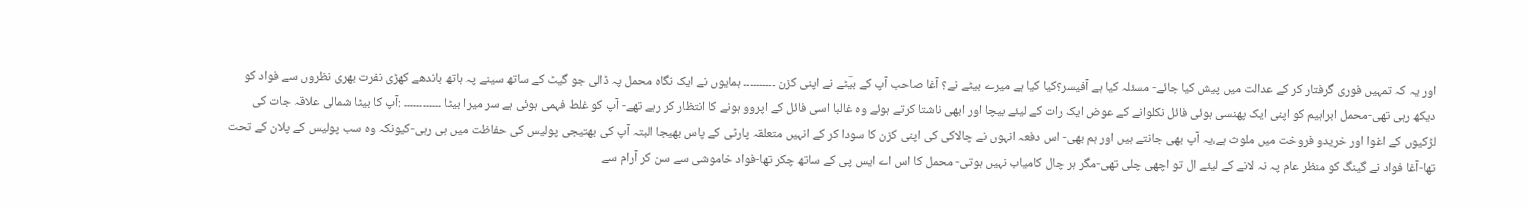اور یہ کہ تمہیں فوری گرفتار کر کے عدالت میں پیش کیا جائے- مسئلہ کیا ہے آفیسر؟کیا کیا ہے میرے بیٹے نے؟ آغا صاحب آپ کے بیؔٹے نے اپنی کزن ۔۔۔۔۔۔۔۔۔۔ ہمایوں نے ایک نگاہ محمل پہ ڈالی جو گیٹ کے ساتھ سینے پہ ہاتھ باندھے کھڑی نفرت بھری نظروں سے فواد کو دیکھ رہی تھی-محمل ابراہیم کو اپنی ایک پھنسی ہوئی فائل نکلوانے کے عوض ایک رات کے لیئے بیچا اور ابھی ناشتا کرتے ہوئے وہ غالبا اسی فائل کے اپروو ہونے کا انتظار کر رہے تھے- آپ کو غلط فہمی ہوئی ہے سر میرا بیٹا ۔۔۔۔۔۔۔۔۔۔۔۔ :آپ کا بیٹا شمالی علاقہ جات کی لڑکیوں کے اغوا اور خریدو فروخت میں ملوث ہے،یہ آپ بھی جانتے ہیں اور ہم بھی- اس دفعہ انہوں نے چالاکی کی اپنی کزن کا سودا کر کے انہیں متعلقہ پارٹی کے پاس بھیجا البتہ آپ کی بھتیجی پولیس کی حفاظت میں ہی رہی-کیونکہ وہ سب پولیس کے پلان کے تحت تھا-آغا فواد نے گینگ کو منظر عام پہ نہ لانے کے لیئے ال تو اچھی چلی تھی-مگر ہر چال کامیاب نہیں ہوتی- محمل کا اس اے ایس پی کے ساتھ چکر تھا-فواد خاموشی سے سن کر آرام سے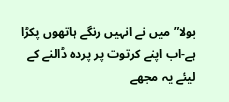بولا” میں نے انہیں رنگے ہاتھوں پکڑا ہے-اب اپنے کرتوت پر پردہ ڈالنے کے لیئے یہ مجھے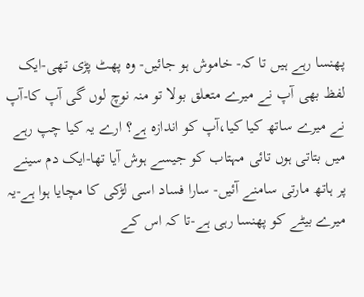پھنسا رہے ہیں تا کہ- خاموش ہو جائیں- وہ پھٹ پڑی تھی-ایک لفظ بھی آپ نے میرے متعلق بولا تو منہ نوچ لوں گی آپ کا-آپ نے میرے ساتھ کیا کیا،آپ کو اندازہ ہے؟ ارے یہ کیا چپ رہے میں بتاتی ہوں تائی مہتاب کو جیسے ہوش آیا تھا-ایک دم سینے پر ہاتھ مارتی سامنے آئیں- سارا فساد اسی لڑکی کا مچایا ہوا ہے-یہ میرے بیٹے کو پھنسا رہی ہے-تا کہ اس کے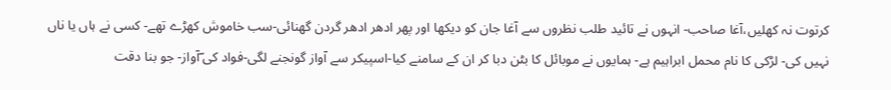کرتوت نہ کھلیں،آغا صاحب- انہوں نے تائید طلب نظروں سے آغا جان کو دیکھا اور پھر ادھر ادھر گردن گھنائی-سب خاموش کھڑے تھے- کسی نے ہاں یا ناں نہیں کی- لڑکی کا نام محمل ابراہیم ہے- ہمایوں نے موبائل کا بٹن دبا کر ان کے سامنے کیا-اسپیکر سے آواز گونجنے لگی-فواد کی ؔآواز- جو بنا دقت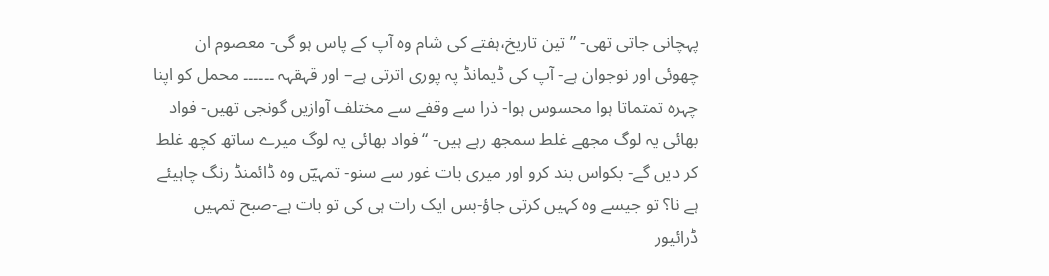پہچانی جاتی تھی- ” تین تاریخ،ہفتے کی شام وہ آپ کے پاس ہو گی- معصوم ان چھوئی اور نوجوان ہے- آپ کی ڈیمانڈ پہ پوری اترتی ہے– اور قہقہہ ۔۔۔۔۔۔ محمل کو اپنا چہرہ تمتماتا ہوا محسوس ہوا- ذرا سے وقفے سے مختلف آوازیں گونجی تھیں- فواد بھائی یہ لوگ مجھے غلط سمجھ رہے ہیں- “فواد بھائی یہ لوگ میرے ساتھ کچھ غلط کر دیں گے- بکواس بند کرو اور میری بات غور سے سنو- تمہیؔں وہ ڈائمنڈ رنگ چاہیئے ہے نا؟ تو جیسے وہ کہیں کرتی جاؤ-بس ایک رات ہی کی تو بات ہے-صبح تمہیں ڈرائیور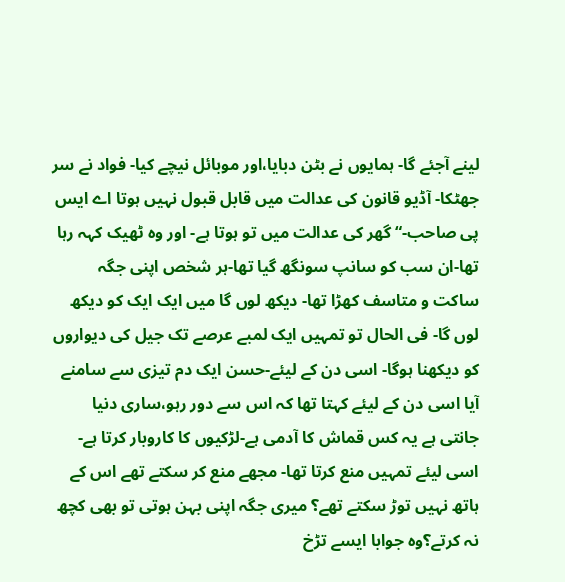لینے آجئے گا- ہمایوں نے بٹن دبایا،اور موبائل نیچے کیا- فواد نے سر جھٹکا- آڈیو قانون کی عدالت میں قابل قبول نہیں ہوتا اے ایس پی صاحب-“ گھر کی عدالت میں تو ہوتا ہے- اور وہ ٹھیک کہہ رہا تھا-ان سب کو سانپ سونگھ گیا تھا-ہر شخص اپنی جگہ ساکت و متاسف کھڑا تھا- دیکھ لوں گا میں ایک ایک کو دیکھ لوں گا- فی الحال تو تمہیں ایک لمبے عرصے تک جیل کی دیواروں کو دیکھنا ہوگا- اسی دن کے لیئے-حسن ایک دم تیزی سے سامنے آیا اسی دن کے لیئے کہتا تھا کہ اس سے دور رہو،ساری دنیا جانتی ہے یہ کس قماش کا آدمی ہے-لڑکیوں کا کاروبار کرتا ہے-اسی لیئے تمہیں منع کرتا تھا- مجھے منع کر سکتے تھے اس کے ہاتھ نہیں توڑ سکتے تھے؟ میری جگہ اپنی بہن ہوتی تو بھی کچھ نہ کرتے؟وہ جوابا ایسے تڑخ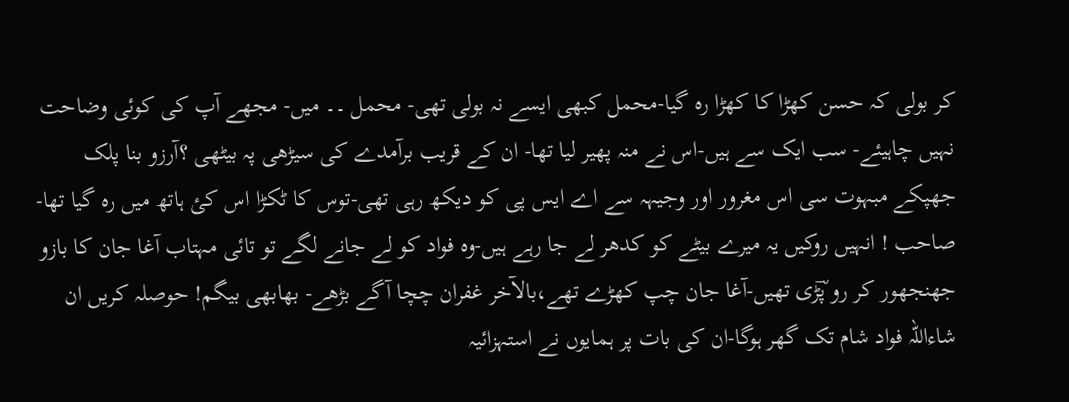کر بولی کہ حسن کھڑا کا کھڑا رہ گیا-محمل کبھی ایسے نہ بولی تھی- محمل ۔۔ میں- مجھے آپ کی کوئی وضاحت نہیں چاہیئے- سب ایک سے ہیں-اس نے منہ پھیر لیا تھا- ان کے قریب برآمدے کی سیڑھی پہ بیٹھی ؟آرزو بنا پلک جھپکے مبہوت سی اس مغرور اور وجیہہ سے اے ایس پی کو دیکھ رہی تھی-توس کا ٹکڑا اس کئ ہاتھ میں رہ گیا تھا- صاحب ! انہیں روکیں یہ میرے بیٹے کو کدھر لے جا رہے ہیں-وہ فواد کو لے جانے لگے تو تائی مہتاب آغا جان کا بازو جھنجھور کر رو پؔڑی تھیں-آغا جان چپ کھڑے تھے،بالآخر غفران چچا آگے بڑھے- بھابھی بیگم! حوصلہ کریں ان شاءاللہ فواد شام تک گھر ہوگا-ان کی بات پر ہمایوں نے استہزائیہ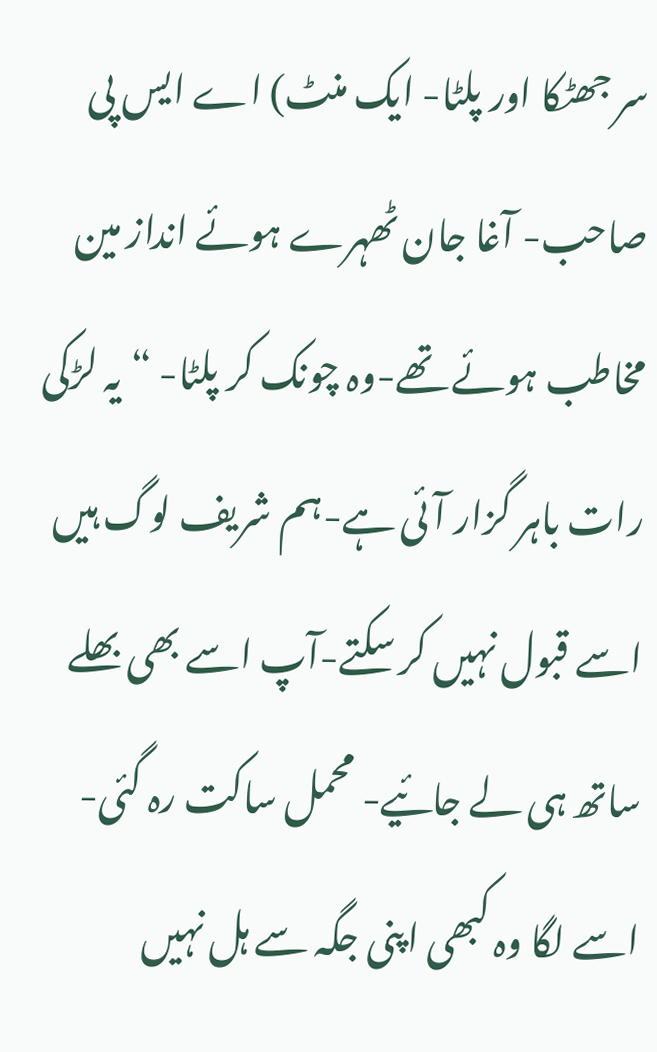سر جھٹکا اور پلٹا- ایک منٹ) اے ایس پی صاحب- آغا جان ٹھہرے ہوئے انداز مین مخاطب ہوئے تھے-وہ چونک کر پلٹا- “یہ لڑکی رات باہر گزار آئی ہے-ہم شریف لوگ ہیں اسے قبول نہیں کر سکتے-آپ اسے بھی بھلے ساتھ ہی لے جائیے- محمل ساکت رہ گئی-اسے لگا وہ کبھی اپنی جگہ سے ہل نہیں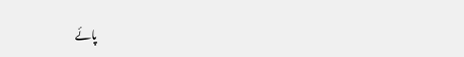پائے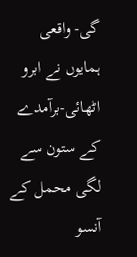گی- واقعی ہمایوں نے ابرو اٹھائی-برآمدے کے ستون سے لگی محمل کے آنسو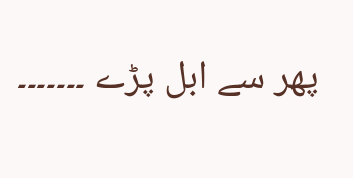پھر سے ابل پڑے ۔۔۔۔۔۔۔